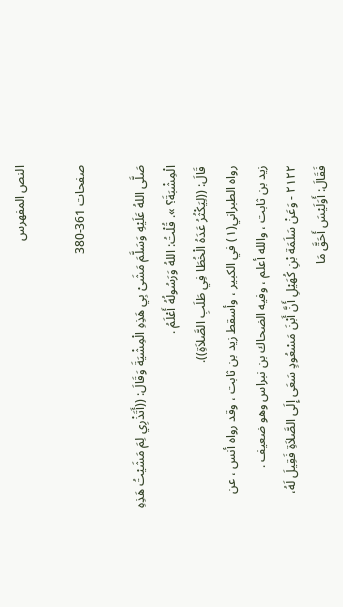النص المفهرس

صفحات 361-380

صَلَّى اللهُ عَلَيْهِ وَسَلَّمَ مَشَىْ بِي هَذِهِ الْمِشْيَةَ وَقَالَ: ((أَتَذْرِي لِمَ مَشَيْتُ هَذِهِ
الْمِشْبَةَ؟ ». قُلْتُ: اللهُ وَرَسُولُهُ أَعْلَمُ .
قَالَ: ((لِيَكْثُرُ عَدَهُ الْخُطَا فِي طَلَبِ الصَّلاَةِ)).
رواه الطبراني(١) في الكبير ، وأسقط زيد بن ثابت ، وقد رواه أنس ، عن
زيد بن ثابت ، والله أعلم ، وفيه الضحاك بن نبراس وهو ضعيف .
٢١٢٢ - وَعَنْ سَلَمَة بْنِ كُهَيْلِ أَنَّ أَبْنَ مَسْعُودٍ سَعَى إِلَى الصَّلاَةِ فَقِيلَ لَهُ،
فَقَالَ: أَوَلَيْسَ أَحَقَّ مَا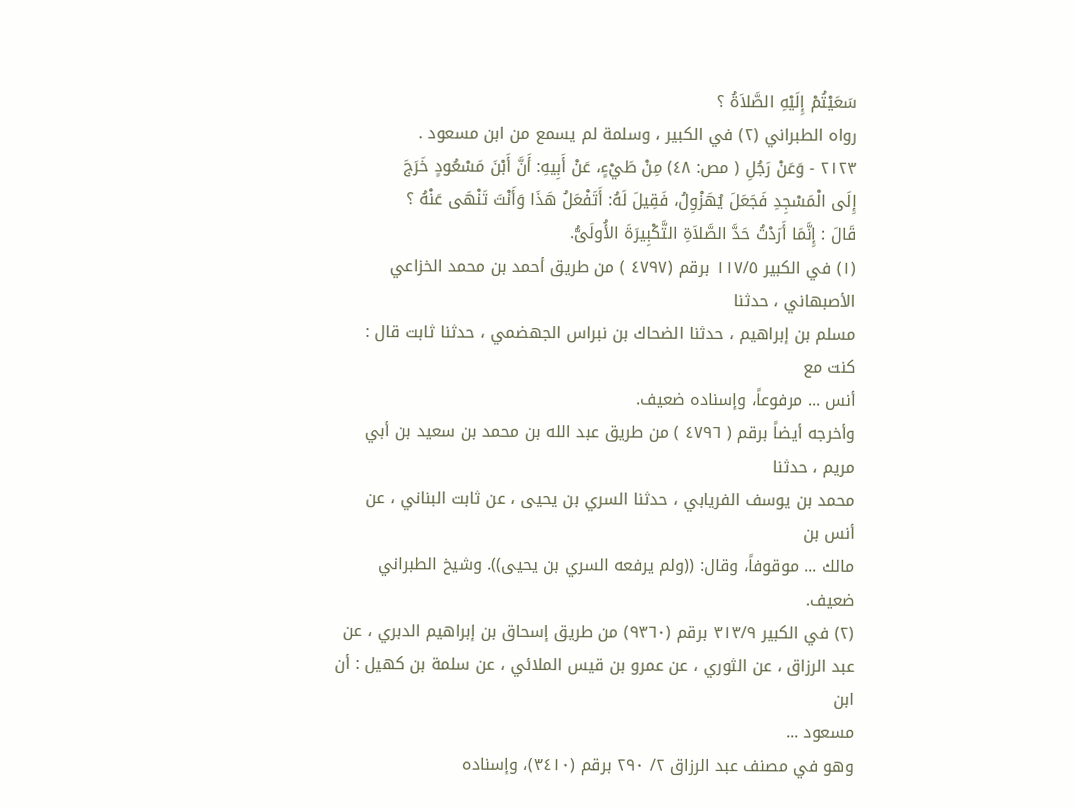سَعَيْتُمْ إِلَيْهِ الصَّلاَةُ ؟
رواه الطبراني (٢) في الكبير ، وسلمة لم يسمع من ابن مسعود .
٢١٢٣ - وَعَنْ رَجُلِ ( مص: ٤٨) مِنْ طَيْءٍ، عَنْ أَبِيهِ: أَنَّ أَبْنَ مَسْعُودٍ خَرَجَ
إِلَى الْمَسْجِدِ فَجَعَلَ يُهَزْوِلُ، فَقِيلَ لَهُ: أَتَفْعَلُ هَذَا وَأَنْتَ تَنْهَى عَنْهُ ؟
قَالَ : إِنَّمَا أَرَدْتُ حَدَّ الصَّلاَةِ التَّكْبِيرَةَ الأُولَىُّ.
(١) في الكبير ١١٧/٥ برقم (٤٧٩٧ ) من طريق أحمد بن محمد الخزاعي الأصبهاني ، حدثنا
مسلم بن إبراهيم ، حدثنا الضحاك بن نبراس الجهضمي ، حدثنا ثابت قال : كنت مع
أنس ... مرفوعاً، وإسناده ضعيف.
وأخرجه أيضاً برقم ( ٤٧٩٦ ) من طريق عبد الله بن محمد بن سعيد بن أبي مريم ، حدثنا
محمد بن يوسف الفريابي ، حدثنا السري بن يحيى ، عن ثابت البناني ، عن أنس بن
مالك ... موقوفاً، وقال: ((ولم يرفعه السري بن يحيى)). وشيخ الطبراني ضعيف.
(٢) في الكبير ٣١٣/٩ برقم (٩٣٦٠) من طريق إسحاق بن إبراهيم الدبري ، عن
عبد الرزاق ، عن الثوري ، عن عمرو بن قيس الملائي ، عن سلمة بن كهيل : أن ابن
مسعود ...
وهو في مصنف عبد الرزاق ٢/ ٢٩٠ برقم (٣٤١٠)، وإسناده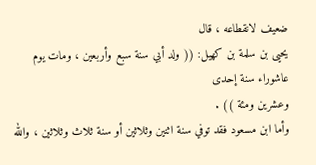ضعيف لانقطاعه ، قال
يحيى بن سلمة بن كهيل: (( ولد أبي سنة سبع وأربعين ، ومات يوم عاشوراء سنة إحدى
وعشرين ومئة )) .
وأما ابن مسعود فقد توفي سنة اثنين وثلاثين أو سنة ثلاث وثلاثين ، والله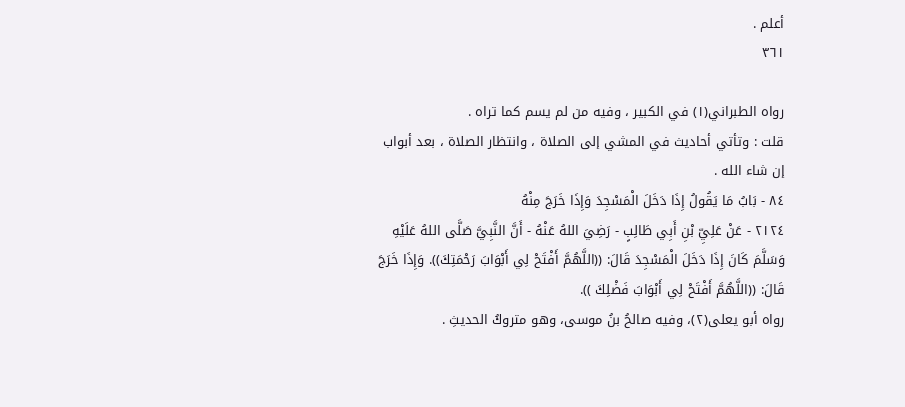أعلم .
٣٦١

رواه الطبراني(١) في الكبير ، وفيه من لم يسم كما تراه .
قلت : وتأتي أحاديث في المشي إلى الصلاة ، وانتظار الصلاة ، بعد أبواب
إن شاء الله .
٨٤ - بَابُ مَا يَقُولُ إِذَا دَخَلَ الْمَسْجِدَ وَإِذَا خَرَجَ مِنْهُ
٢١٢٤ - عَنْ عَلِيِّ بْنِ أَبِي طَالِبٍ - رَضِيَ اللهُ عَنْهُ - أَنَّ النَّبِيَّ صَلَّى اللهُ عَلَيْهِ
وَسَلَّمَ كَانَ إِذَا دَخَلَ الْمَسْجِدَ قَالَ: ((اللَّهُمَّ أَفْتَحْ لِي أَبْوَابَ رَحْمَتِكَ)). وَإِذَا خَرَجَ
قَالَ: ((اللَّهُمَّ أَفْتَحْ لِي أَبْوَابَ فَضْلِكَ )).
رواه أبو يعلى(٢)، وفيه صالحُ بنُ موسى، وهو متروكُ الحديثِ .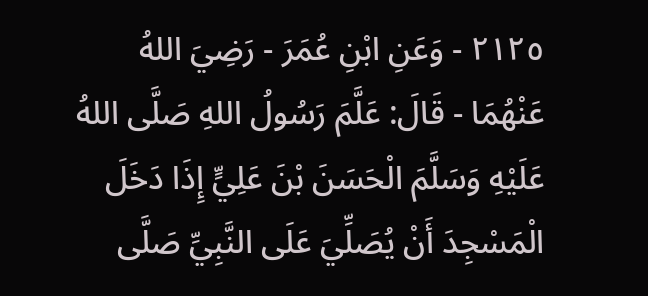٢١٢٥ - وَعَنِ ابْنِ عُمَرَ - رَضِيَ اللهُ عَنْهُمَا - قَالَ: عَلَّمَ رَسُولُ اللهِ صَلَّى اللهُ
عَلَيْهِ وَسَلَّمَ الْحَسَنَ بْنَ عَلِيٍّ إِذَا دَخَلَ الْمَسْجِدَ أَنْ يُصَلِّيَ عَلَى النَّبِيِّ صَلَّى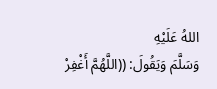اللهُ عَلَيْهِ
وَسَلَّمَ وَيَقُولَ: ((اللَّهُمَّ أَغْفِرْ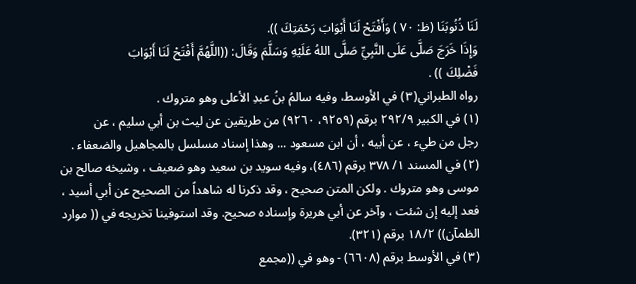لَنَا ذُنُوبَنَا (ظ: ٧٠ ) وَأَفْتَحْ لَنَا أَبْوَابَ رَحْمَتِكَ )).
وَإِذَا خَرَجَ صَلَّى عَلَى النَّبِيِّ صَلَّى اللهُ عَلَيْهِ وَسَلَّمَ وَقَالَ: ((اللَّهُمَّ أَفْتَحْ لَنَا أَبْوَابَ
فَضْلِكَ )) .
رواه الطبراني(٣) في الأوسط، وفيه سالمُ بنُ عبدِ الأعلى وهو متروك .
(١) في الكبير ٢٩٢/٩ برقم (٩٢٥٩، ٩٢٦٠) من طريقين عن ليث بن أبي سليم ، عن
رجل من طيء ، عن أبيه ، أن ابن مسعود ... وهذا إسناد مسلسل بالمجاهيل والضعفاء .
(٢) في المسند ١/ ٣٧٨ برقم (٤٨٦)، وفيه سويد بن سعيد وهو ضعيف ، وشيخه صالح بن
موسى وهو متروك . ولكن المتن صحيح ، وقد ذكرنا له شاهداً من الصحيح عن أبي أسيد ،
فعد إليه إن شئت ، وآخر عن أبي هريرة وإسناده صحيح. وقد استوفينا تخريجه في (( موارد
الظمآن)) ١٨/٢ برقم (٣٢١).
(٣) في الأوسط برقم (٦٦٠٨) - وهو في ((مجمع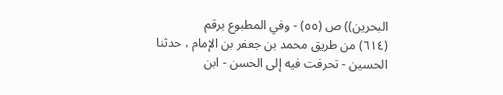البحرين)) ص (٥٥) - وفي المطبوع برقم
(٦١٤) من طريق محمد بن جعفر بن الإمام ، حدثنا الحسين - تحرفت فيه إلى الحسن - ابن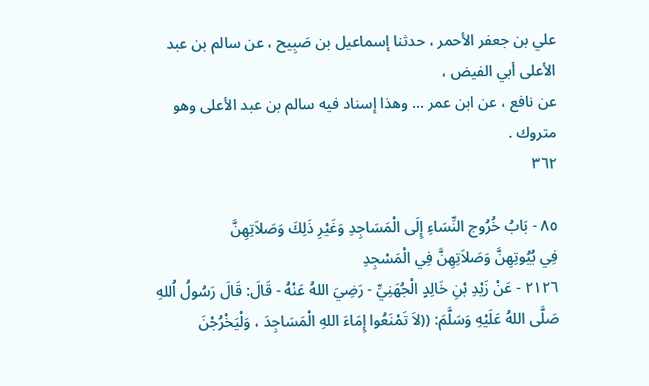علي بن جعفر الأحمر ، حدثنا إسماعيل بن صَبِيح ، عن سالم بن عبد الأعلى أبي الفيض ،
عن نافع ، عن ابن عمر ... وهذا إسناد فيه سالم بن عبد الأعلى وهو متروك .
٣٦٢

٨٥ - بَابُ خُرُوج النِّسَاءِ إِلَى الْمَسَاجِدِ وَغَيْرِ ذَلِكَ وَصَلاَتِهِنَّ
فِي بُيُوتِهِنَّ وَصَلاَتِهِنَّ فِي الْمَسْجِدِ
٢١٢٦ - عَنْ زَيْدِ بْنِ خَالِدٍ الْجُهَنِيِّ - رَضِيَ اللهُ عَنْهُ - قَالَ: قَالَ رَسُولُ اُللهِ
صَلَّى اللهُ عَلَيْهِ وَسَلَّمَ: ((لاَ تَمْنَعُوا إِمَاءَ اللهِ الْمَسَاجِدَ ، وَلْيَخْرُجْنَ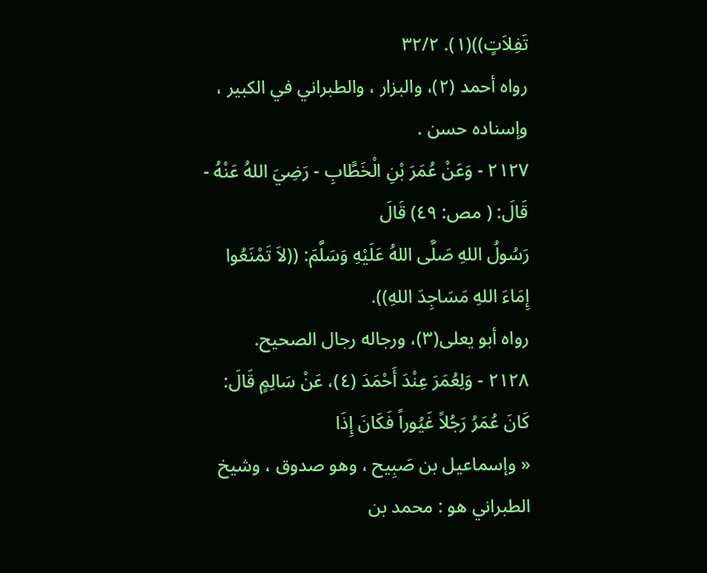تَفِلاَتٍ))(١). ٣٢/٢
رواه أحمد (٢)، والبزار ، والطبراني في الكبير ، وإسناده حسن .
٢١٢٧ - وَعَنْ عُمَرَ بْنِ الْخَطَّابِ - رَضِيَ اللهُ عَنْهُ - قَالَ: ( مص: ٤٩) قَالَ
رَسُولُ اللهِ صَلَّى اللهُ عَلَيْهِ وَسَلَّمَ: ((لاَ تَمْنَعُوا إِمَاءَ اللهِ مَسَاجِدَ اللهِ)).
رواه أبو يعلى(٣)، ورجاله رجال الصحيح.
٢١٢٨ - وَلِعُمَرَ عِنْدَ أَحْمَدَ (٤)، عَنْ سَالِمٍ قَالَ: كَانَ عُمَرُ رَجُلاً غَيُوراً فَكَانَ إِذَا
« وإسماعيل بن صَبِيح ، وهو صدوق ، وشيخ الطبراني هو : محمد بن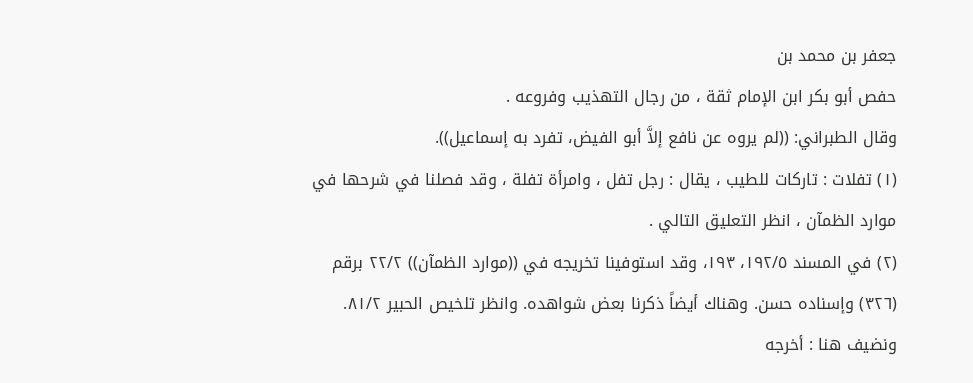جعفر بن محمد بن
حفص أبو بكر ابن الإمام ثقة ، من رجال التهذيب وفروعه .
وقال الطبراني: ((لم يروه عن نافع إلاَّ أبو الفيض، تفرد به إسماعيل)).
(١) تفلات : تاركات للطيب ، يقال : رجل تفل ، وامرأة تفلة ، وقد فصلنا في شرحها في
موارد الظمآن ، انظر التعليق التالي .
(٢) في المسند ١٩٢/٥، ١٩٣، وقد استوفينا تخريجه في ((موارد الظمآن)) ٢٢/٢ برقم
(٣٢٦) وإسناده حسن. وهناك أيضاً ذكرنا بعض شواهده. وانظر تلخيص الحبير ٨١/٢.
ونضيف هنا : أخرجه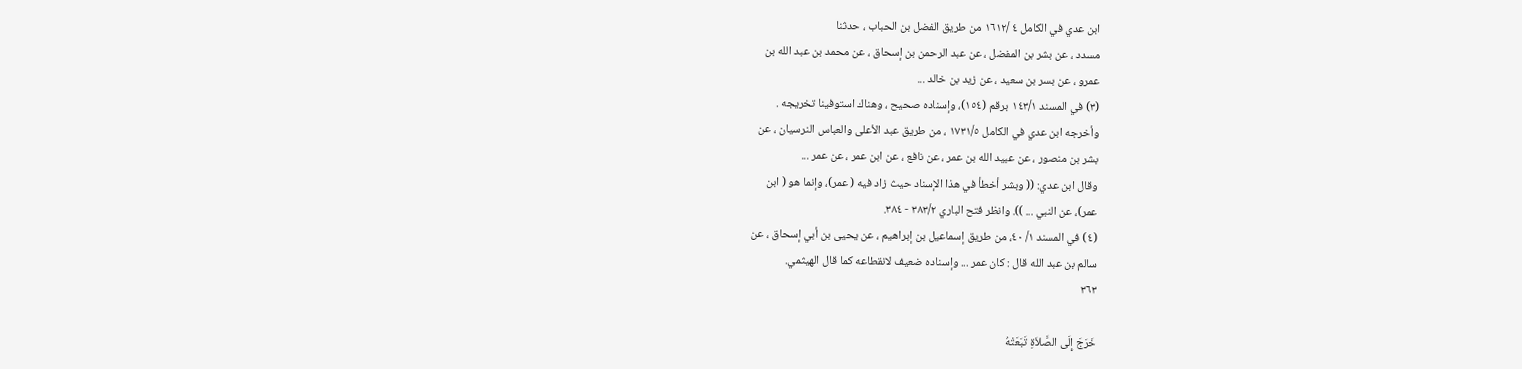ابن عدي في الكامل ٤ /١٦١٢ من طريق الفضل بن الحباب ، حدثنا
مسدد ، عن بشر بن المفضل ، عن عبد الرحمن بن إسحاق ، عن محمد بن عبد الله بن
عمرو ، عن بسر بن سعيد ، عن زيد بن خالد ...
(٣) في المسند ١٤٣/١ برقم (١٥٤)، وإسناده صحيح ، وهناك استوفينا تخريجه .
وأخرجه ابن عدي في الكامل ١٧٣١/٥ ، من طريق عبد الأعلى والعباس النرسيان ، عن
بشر بن منصور ، عن عبيد الله بن عمر ، عن نافع ، عن ابن عمر ، عن عمر ...
وقال ابن عدي: (( وبشر أخطأ في هذا الإسناد حيث زاد فيه ( عمر)، وإنما هو ( ابن
عمر)، عن النبي ... )). وانظر فتح الباري ٣٨٣/٢ - ٣٨٤.
(٤) في المسند ١/ ٤٠، من طريق إسماعيل بن إبراهيم ، عن يحيى بن أبي إسحاق ، عن
سالم بن عبد الله قال : كان عمر ... وإسناده ضعيف لانقطاعه كما قال الهيثمي.
٣٦٣

خَرَجَ إِلَى الصَّلاَةِ تَبَعَتْهُ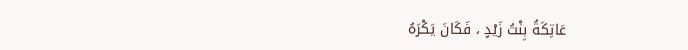عَاتِكَةُ بِنْتُ زَيْدٍ ، فَكَانَ يَكْرَهُ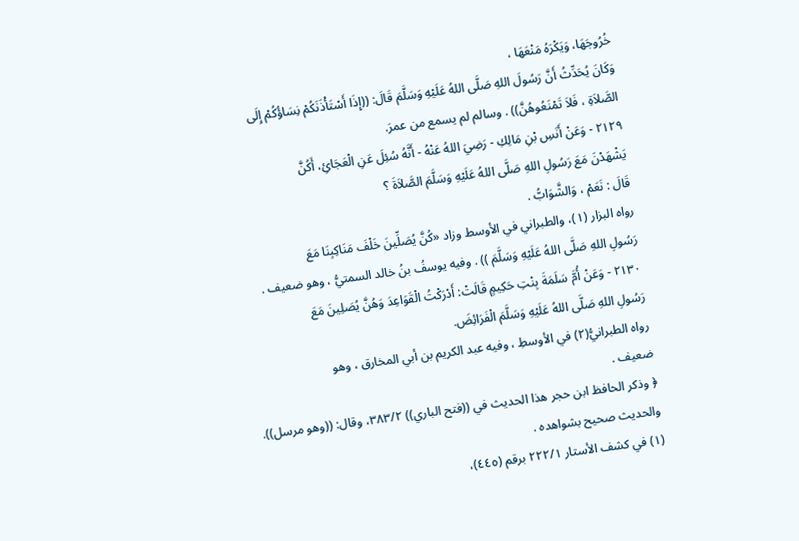خُرُوجَهَا، وَيَكْرَهُ مَنْعَهَا ،
وَكَانَ يُحَدِّثُ أَنَّ رَسُولَ اللهِ صَلَّى اللهُ عَلَيْهِ وَسَلَّمَ قَالَ: ((إِذَا أَسْتَأْذَنَكُمْ نِسَاؤُكُمْ إِلَى
الصَّلاَةِ ، فَلاَ تَمْنَعُوهُنَّ)) . وسالم لم يسمع من عمرَ.
٢١٢٩ - وَعَنْ أَنَسِ بْنِ مَالِكِ - رَضِيَ اللهُ عَنْهُ - أَنَّهُ سُئِلَ عَنِ الْعَجَائِ، أَكُنَّ
يَشْهَدْنَ مَعَ رَسُولِ اللهِ صَلَّى اللهُ عَلَيْهِ وَسَلَّمَ الصَّلاَةَ ؟
قَالَ : نَعَمْ ، وَالشَّوَابُّ .
رواه البزار (١)، والطبراني في الأوسط وزاد «كُنَّ يُصَلِّينَ خَلْفَ مَنَاكِبِنَا مَعَ
رَسُولِ اللهِ صَلَّى اللهُ عَلَيْهِ وَسَلَّمَ )) . وفيه يوسفُ بنُ خالد السمتيُّ ، وهو ضعيف .
٢١٣٠ - وَعَنْ أُمَّ سَلَمَةَ بِنْتِ حَكِيمٍ قَالَتْ: أَدْرَكْتُ الْقَوَاعِدَ وَهُنَّ يُصَلِينَ مَعَ
رَسُولِ اللهِ صَلَّى اللهُ عَلَيْهِ وَسَلَّمَ الْفَرَائِضَ.
رواه الطبرانيُّ(٢) في الأوسطِ ، وفيه عبد الكريم بن أبي المخارق ، وهو
ضعيف .
﴿ وذكر الحافظ ابن حجر هذا الحديث في ((فتح الباري)) ٣٨٣/٢، وقال: ((وهو مرسل)).
والحديث صحيح بشواهده .
(١) في كشف الأستار ٢٢٢/١ برقم (٤٤٥)،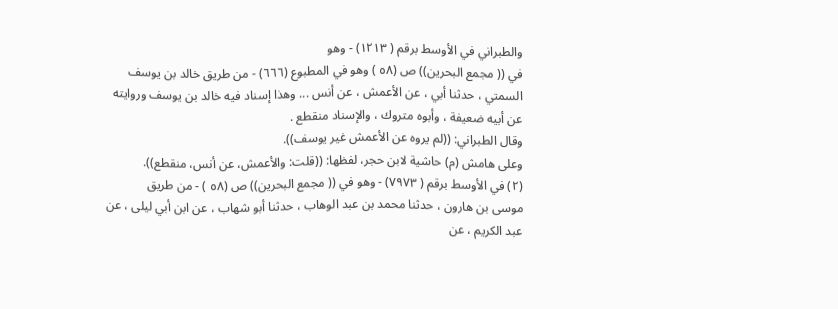والطبراني في الأوسط برقم ( ١٢١٣) - وهو
في (( مجمع البحرين)) ص (٥٨ ) وهو في المطبوع (٦٦٦) - من طريق خالد بن يوسف
السمتي ، حدثنا أبي ، عن الأعمش ، عن أنس ... وهذا إسناد فيه خالد بن يوسف وروايته
عن أبيه ضعيفة ، وأبوه متروك ، والإسناد منقطع .
وقال الطبراني: ((لم يروه عن الأعمش غير يوسف)).
وعلى هامش (م) حاشية لابن حجر، لفظها: ((قلت: والأعمش، عن أنس، منقطع)).
(٢) في الأوسط برقم ( ٧٩٧٣) - وهو في (( مجمع البحرين)) ص (٥٨ ) - من طريق
موسى بن هارون ، حدثنا محمد بن عبد الوهاب ، حدثنا أبو شهاب ، عن ابن أبي ليلى ، عن
عبد الكريم ، عن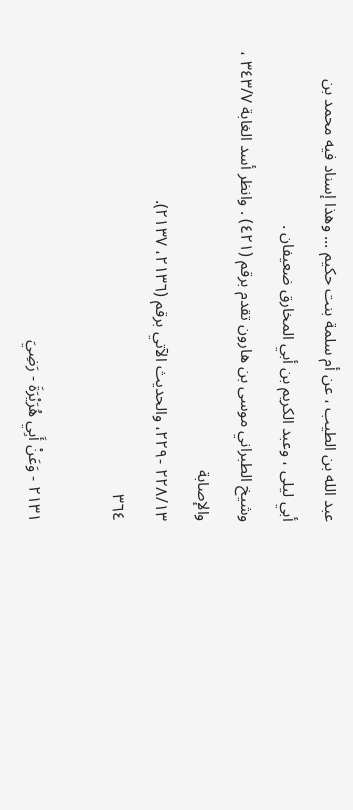عبد الله بن الطيب ، عن أم سلمة بنت حكيم ... وهذا إسناد فيه محمد بن
أبي ليلى ، وعبد الكريم بن أبي المخارق ضعيفان .
وشيخ الطبراني موسى بن هارون تقدم برقم (٤٢١) . وانظر أسد الغابة ٣٤٣/٧ ، والإصابة
٢٢٨/١٣ -٢٢٩، والحديث الآتي برقم (٢١٣٦، ٢١٣٧).
٣٦٤

٢١٣١ - وَعَنْ أَبِي هُرَيْرَةَ - رَضِيَ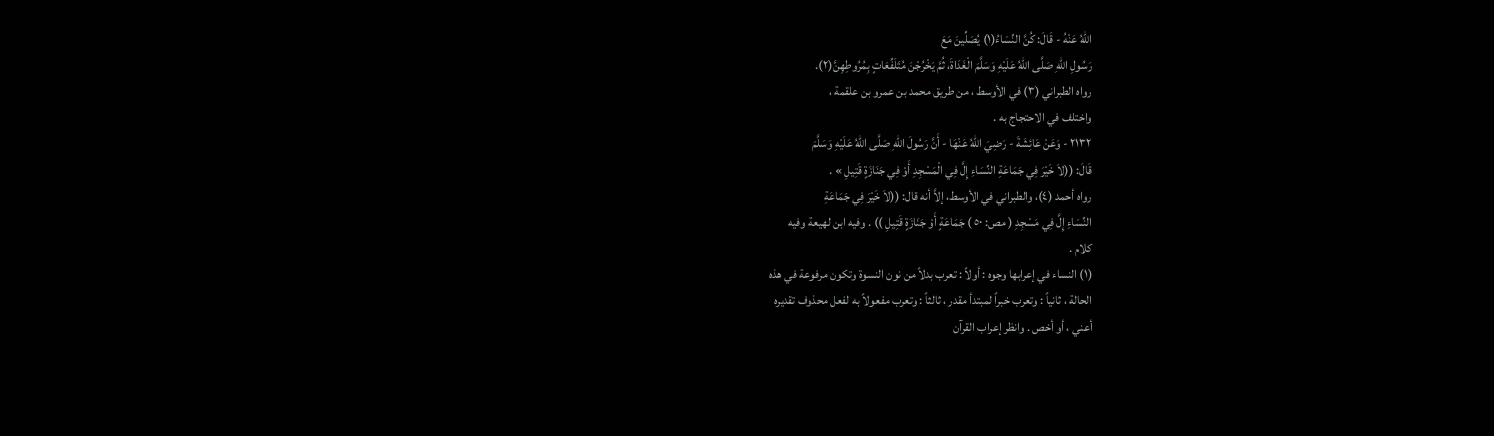اللهُ عَنْهُ - قَالَ: كُنَّ النِّسَاءُ(١) يُصَلِّينَ مَعَ
رَسُولِ اللهِ صَلَّى اللهُ عَلَيْهِ وَسَلَّمَ الْغَدَاةَ، ثُمَّ يَخْرُجْنَ مُتَلَفِّعَاتٍ بِمُرُوطِهِنَّ(٢).
رواه الطبراني (٣) في الأوسط ، من طريق محمد بن عمرو بن علقمة ،
واختلف في الاحتجاج به .
٢١٣٢ - وَعَنْ عَائِشَةَ - رَضِيَ اللهُ عَنْهَا - أَنَّ رَسُولَ اللهِ صَلَّى اللهُ عَلَيْهِ وَسَلَّمَ
قَالَ: ((لاَ خَيْرَ فِي جَمَاعَةِ النِّسَاءِ إِلَّ فِي الْمَسْجِدِ أَوْ فِي جَنَازَةٍ قَتِيلِ » .
رواه أحمد (٤)، والطبراني في الأوسط، إلاَّ أنه قال: ((لاَ خَيْرَ فِي جَمَاعَةِ
النِّسَاءِ إِلَّ فِي مَسْجِدِ ( مص: ٥٠ ) جَمَاعَةٍ أَوْ جَنَازَةٍ قَتِيلِ )) . وفيه ابن لهيعة وفيه
كلام .
(١) النساء في إعرابها وجوه : أولاً : تعرب بدلاً من نون النسوة وتكون مرفوعة في هذه
الحالة ، ثانياً : وتعرب خبراً لمبتدأ مقدر ، ثالثاً : وتعرب مفعولاً به لفعل محذوف تقديره
أعني ، أو أخص . وانظر إعراب القرآن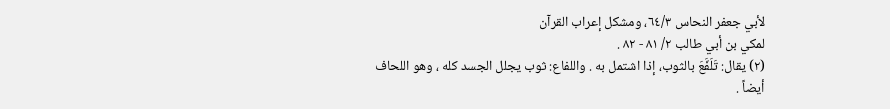لأبي جعفر النحاس ٦٤/٣، ومشكل إعراب القرآن
لمكي بن أبي طالب ٢/ ٨١ - ٨٢ .
(٢) يقال: تَلَفَّعَ بالثوب، إذا اشتمل به . واللفاع: ثوب يجلل الجسد كله ، وهو اللحاف
أيضاً .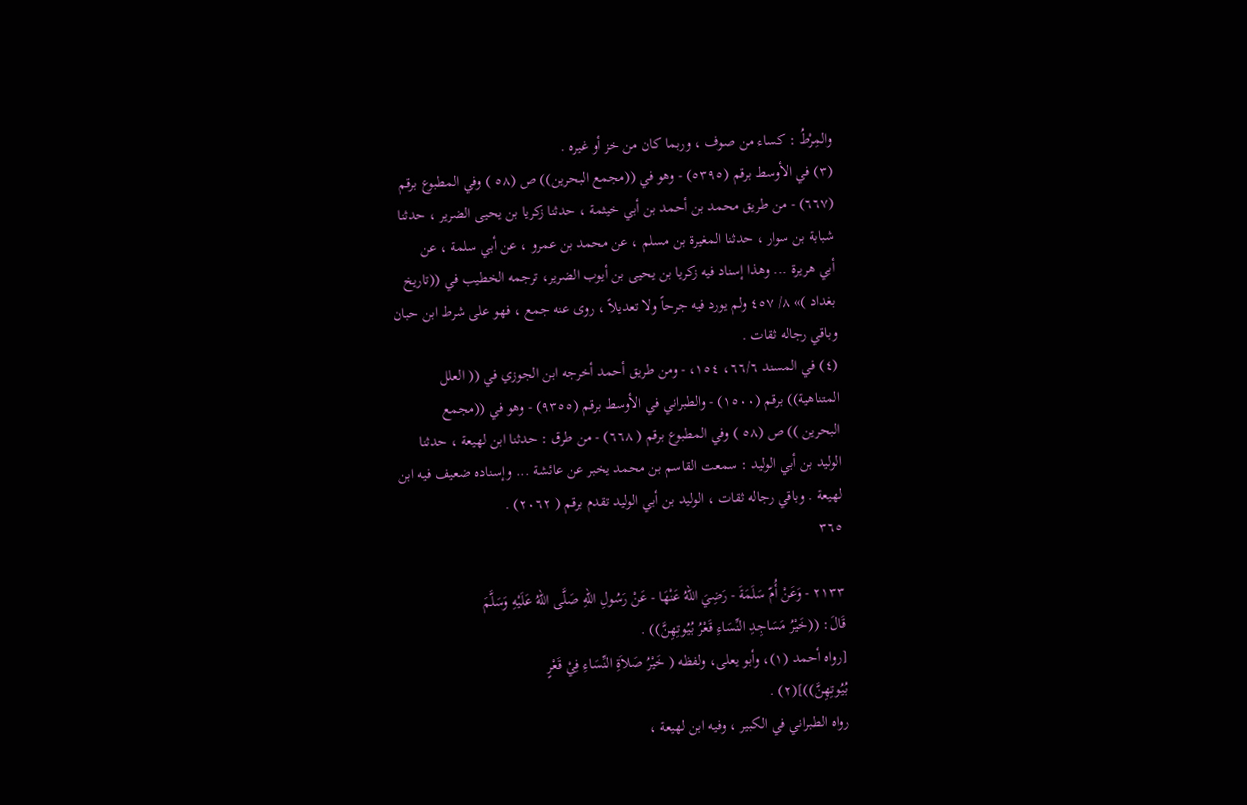والمِرْطُ : كساء من صوف ، وربما كان من خز أو غيره .
(٣) في الأوسط برقم (٥٣٩٥) - وهو في ((مجمع البحرين)) ص (٥٨ ) وفي المطبوع برقم
(٦٦٧) - من طريق محمد بن أحمد بن أبي خيثمة ، حدثنا زكريا بن يحيى الضرير ، حدثنا
شبابة بن سوار ، حدثنا المغيرة بن مسلم ، عن محمد بن عمرو ، عن أبي سلمة ، عن
أبي هريرة ... وهذا إسناد فيه زكريا بن يحيى بن أيوب الضرير، ترجمه الخطيب في ((تاريخ
بغداد )» ٨/ ٤٥٧ ولم يورد فيه جرحاً ولا تعديلاً ، روى عنه جمع ، فهو على شرط ابن حبان
وباقي رجاله ثقات .
(٤) في المسند ٦٦/٦، ١٥٤، - ومن طريق أحمد أخرجه ابن الجوزي في (( العلل
المتناهية)) برقم (١٥٠٠) - والطبراني في الأوسط برقم (٩٣٥٥) - وهو في ((مجمع
البحرين )) ص (٥٨ ) وفي المطبوع برقم ( ٦٦٨) - من طرق : حدثنا ابن لهيعة ، حدثنا
الوليد بن أبي الوليد : سمعت القاسم بن محمد يخبر عن عائشة ... وإسناده ضعيف فيه ابن
لهيعة . وباقي رجاله ثقات ، الوليد بن أبي الوليد تقدم برقم ( ٢٠٦٢) .
٣٦٥

٢١٣٣ - وَعَنْ أُمّ سَلَمَةَ - رَضِيَ اللهُ عَنْهَا - عَنْ رَسُولِ اللهِ صَلَّى اللهُ عَلَيْهِ وَسَلَّمَ
قَالَ: ((خَيْرُ مَسَاجِدِ النِّسَاءِ قَعْرُ بُيُوتِهِنَّ)) .
[رواه أحمد (١)، وأبو يعلى، ولفظه ( خَيْرُ صَلاَةِ النِّسَاءِ فِيْ قَعْرٍ
بُيُوتِهِنَّ))](٢) .
رواه الطبراني في الكبير ، وفيه ابن لهيعة ،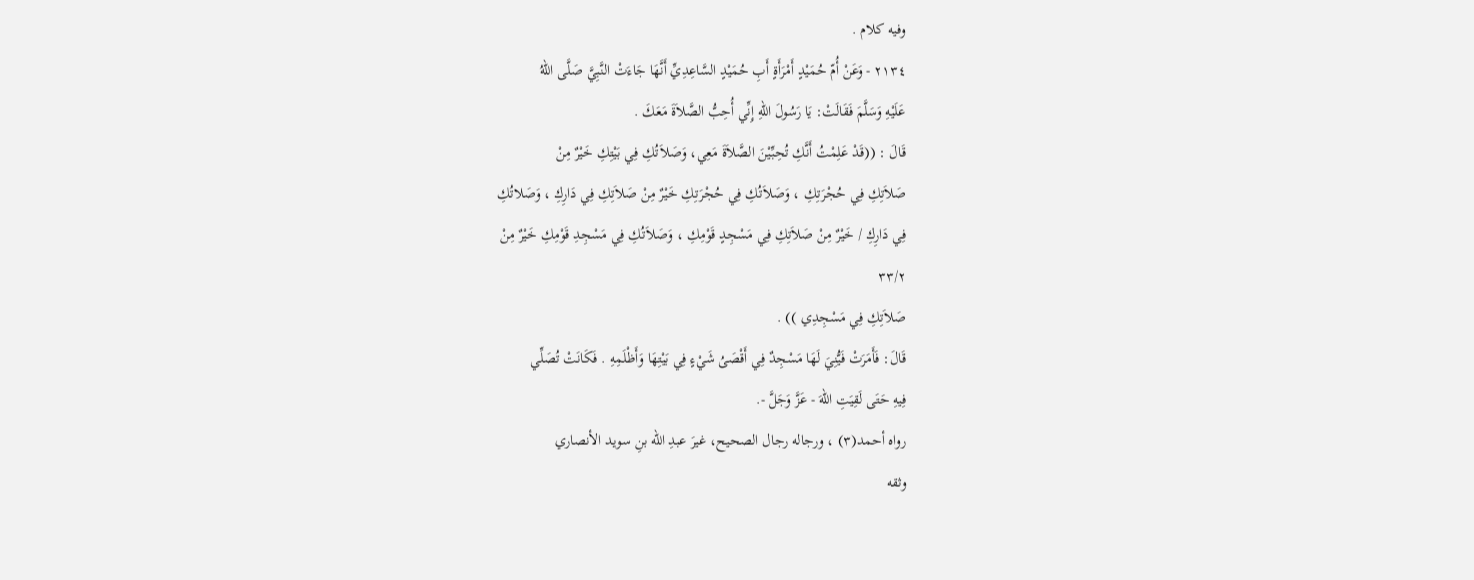وفيه كلام .
٢١٣٤ - وَعَنْ أُمّ حُمَيْدٍ أَمْرَأَةٍ أَبِ حُمَيْدٍ السَّاعِدِيِّ أَنَّهَا جَاءَتْ النَّبِيَّ صَلَّى اللهُ
عَلَيْهِ وَسَلَّمَ فَقَالَتْ: يَا رَسُولَ اللهِ إِنِّي أُحِبُّ الصَّلاَةَ مَعَكَ .
قَالَ : ((قَدْ عَلِمْتُ أَنَّكِ تُحِبِّيْنَ الصَّلاَةَ مَعِي، وَصَلاَتُكِ فِي بَيْتِكِ خَيْرٌ مِنْ
صَلاَتِكِ فِي حُجْرَتِكِ ، وَصَلاَتُكِ فِي حُجْرَتِكِ خَيْرٌ مِنْ صَلاَتِكِ فِي دَارِكِ ، وَصَلاتُكِ
فِي دَارِكِ / خَيْرٌ مِنْ صَلاَتِكِ فِي مَسْجِدٍ قَوْمِكِ ، وَصَلاَتُكِ فِي مَسْجِدِ قَوْمِكِ خَيْرٌ مِنْ
٣٣/٢
صَلاَتِكِ فِي مَسْجِدِي )) .
قَالَ: فَأَمَرَتْ فَيُّنِيَ لَهَا مَسْجِدٌ فِي أَقْصَىُ شَيْءٍ فِي بَيْتِهَا وَأَظْلَمِهِ . فَكَانَتْ تُصَلِّي
فِيهِ حَتَى لَقِيَتِ اللهَ - عَزَّ وَجَلَّ -.
رواه أحمد(٣) ، ورجاله رجال الصحيح، غيرَ عبدِ الله بنِ سويد الأنصاري
وثقه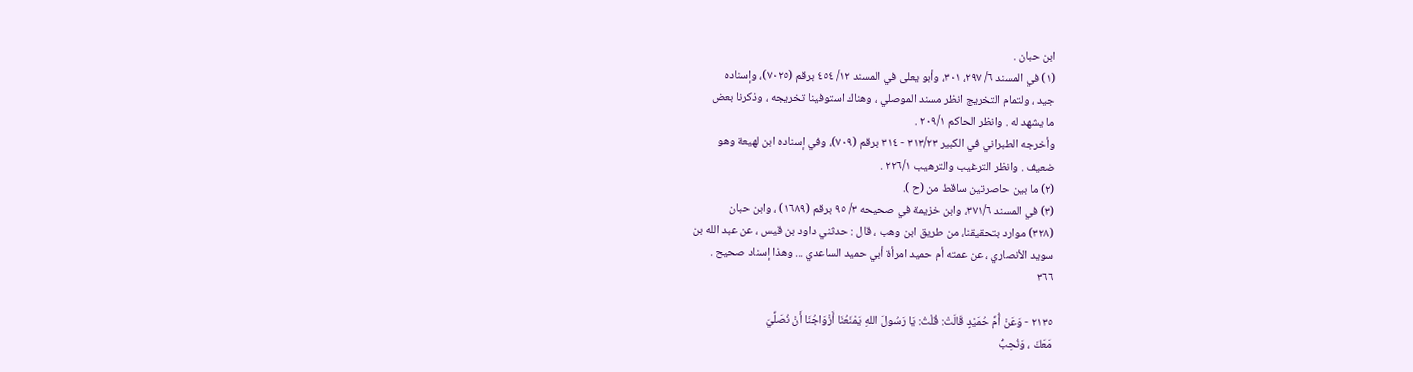ابن حبان .
(١) في المسند ٦/ ٢٩٧، ٣٠١، وأبو يعلى في المسند ١٢/ ٤٥٤ برقم (٧٠٢٥)، وإسناده
جيد ، ولتمام التخريج انظر مسند الموصلي ، وهناك استوفينا تخريجه ، وذكرنا بعض
ما يشهد له . وانظر الحاكم ٢٠٩/١ .
وأخرجه الطبراني في الكبير ٣١٣/٢٣ - ٣١٤ برقم (٧٠٩)، وفي إسناده ابن لهيعة وهو
ضعيف . وانظر الترغيب والترهيب ٢٢٦/١ .
(٢) ما بين حاصرتين ساقط من (ح ).
(٣) في المسند ٣٧١/٦، وابن خزيمة في صحيحه ٣/ ٩٥ برقم (١٦٨٩) ، وابن حبان
(٣٢٨) موارد بتحقيقنا، من طريق ابن وهب ، قال : حدثني داود بن قيس ، عن عبد الله بن
سويد الأنصاري ، عن عمته أم حميد امرأة أبي حميد الساعدي ... وهذا إسناد صحيح .
٣٦٦

٢١٣٥ - وَعَنْ أُمِّ حُمَيْدٍ قَالَتْ: قُلْتُ: يَا رَسُولَ اللهِ يَمْنَعُنَا أَزْوَاجُنَا أَنْ نُصَلِّيَ
مَعَكَ ، وَنُحِبُّ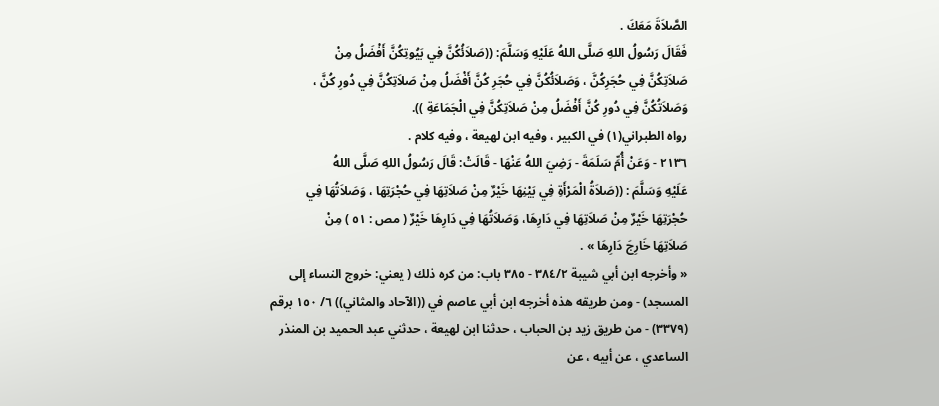الصَّلاَةَ مَعَكَ .
فَقَالَ رَسُولُ اللهِ صَلَّى اللهُ عَلَيْهِ وَسَلَّمَ: ((صَلاَئُكُنَّ فِي بَيُوتِكُنَّ أَفْضَلُ مِنْ
صَلاَتِكُنَّ فِي حُجَرِكُنَّ ، وَصَلاَئُكُنَّ فِي حُجَرِ كُنَّ أَفْضَلُ مِنْ صَلاَتِكُنَّ فِي دُورِ كُنَّ ،
وَصَلاَتُكُنَّ فِي دُورِ كُنَّ أَفْضَلُ مِنْ صَلاَتِكُنَّ فِي الْجَمَاعَةِ )).
رواه الطبراني(١) في الكبير ، وفيه ابن لهيعة ، وفيه كلام .
٢١٣٦ - وَعَنْ أُمِّ سَلَمَةَ - رَضِيَ اللهُ عَنْهَا - قَالَتْ: قَالَ رَسُولُ اللهِ صَلَّى اللهُ
عَلَيْهِ وَسَلَّمَ : ((صَلاَةُ الْمَرْأَةِ فِي بَيْنِهَا خَيْرٌ مِنْ صَلاَتِهَا فِي حُجْرَتِهَا ، وَصَلاَتُهَا فِي
حُجْرَتِهَا خَيْرٌ مِنْ صَلاَتِهَا فِي دَارِهَا، وَصَلاَتُهَا فِي دَارِهَا خَيْرٌ ( مص : ٥١ ) مِنْ
صَلاَتِهَا خَارِجَ دَارِهَا » .
« وأخرجه ابن أبي شيبة ٣٨٤/٢ - ٣٨٥ باب: من كره ذلك ( يعني: خروج النساء إلى
المسجد) - ومن طريقه هذه أخرجه ابن أبي عاصم في ((الآحاد والمثاني)) ٦/ ١٥٠ برقم
(٣٣٧٩) - من طريق زيد بن الحباب ، حدثنا ابن لهيعة ، حدثني عبد الحميد بن المنذر
الساعدي ، عن أبيه ، عن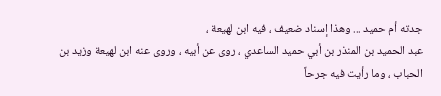جدته أم حميد ... وهذا إسناد ضعيف ، فيه ابن لهيعة ،
عبد الحميد بن المنذر بن أبي حميد الساعدي ، روى عن أبيه ، وروى عنه ابن لهيعة وزيد بن
الحباب ، وما رأيت فيه جرحاً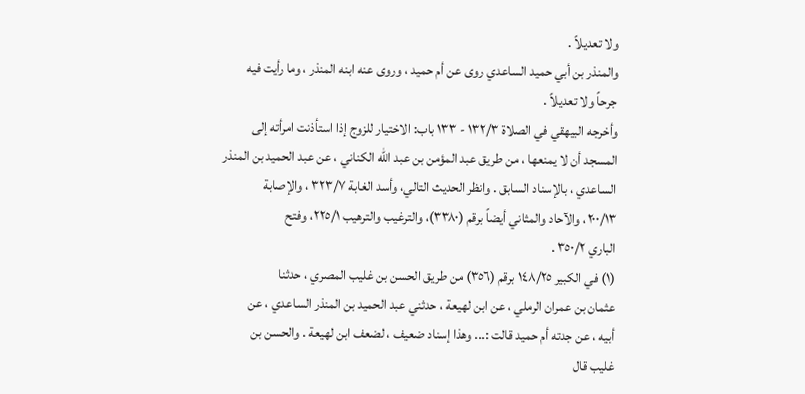ولا تعديلاً .
والمنذر بن أبي حميد الساعدي روى عن أم حميد ، وروى عنه ابنه المنذر ، وما رأيت فيه
جرحاً ولا تعديلاً .
وأخرجه البيهقي في الصلاة ١٣٢/٣ - ١٣٣ باب: الاختيار للزوج إذا استأذنت امرأته إلى
المسجد أن لا يمنعها ، من طريق عبد المؤمن بن عبد الله الكناني ، عن عبد الحميد بن المنذر
الساعدي ، بالإسناد السابق . وانظر الحديث التالي، وأسد الغابة ٣٢٣/٧ ، والإصابة
٢٠٠/١٣، والآحاد والمثاني أيضاً برقم (٣٣٨٠)، والترغيب والترهيب ٢٢٥/١، وفتح
الباري ٣٥٠/٢ .
(١) في الكبير ١٤٨/٢٥ برقم (٣٥٦) من طريق الحسن بن غليب المصري ، حدثنا
عثمان بن عمران الرملي ، عن ابن لهيعة ، حدثني عبد الحميد بن المنذر الساعدي ، عن
أبيه ، عن جدته أم حميد قالت :... وهذا إسناد ضعيف ، لضعف ابن لهيعة . والحسن بن
غليب قال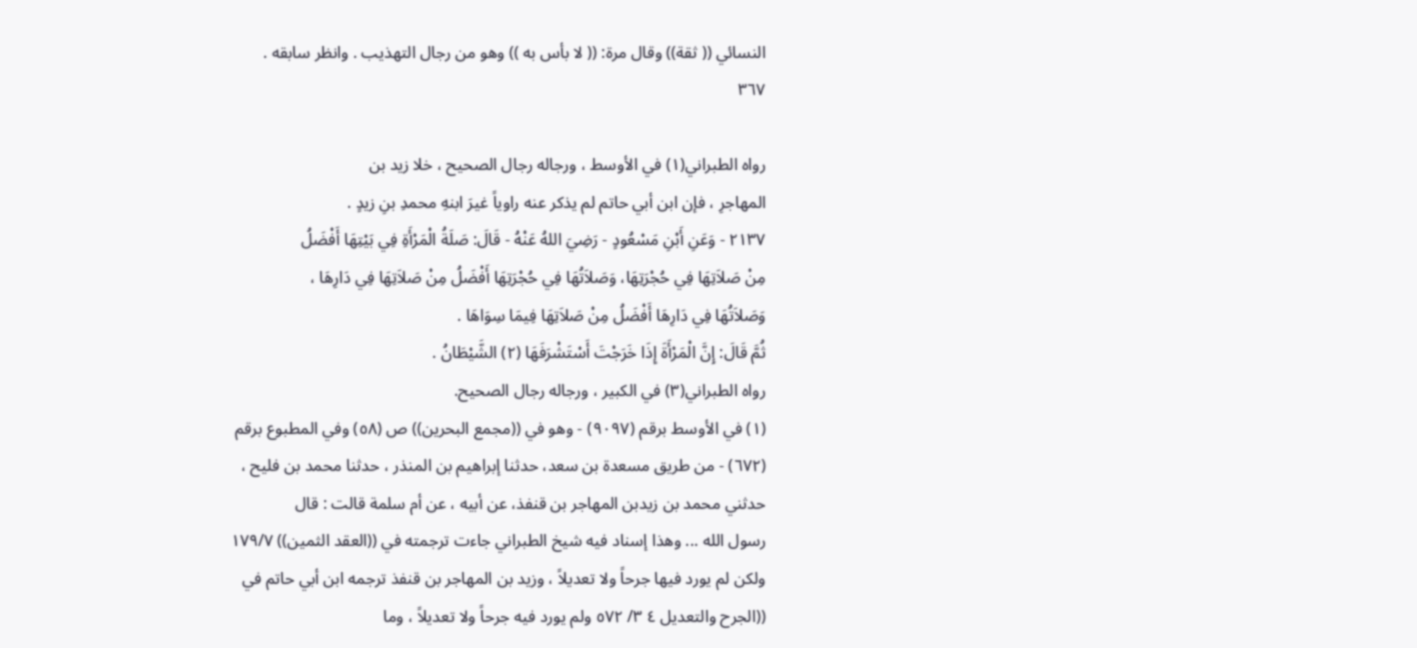النسائي (( ثقة)) وقال مرة: (( لا بأس به )) وهو من رجال التهذيب . وانظر سابقه .
٣٦٧

رواه الطبراني(١) في الأوسط ، ورجاله رجال الصحيح ، خلا زيد بن
المهاجرِ ، فإن ابن أبي حاتم لم یذکر عنه راویاً غیرَ ابنهِ محمدِ بنِ زیدٍ .
٢١٣٧ - وَعَنِ أَبْنِ مَسْعُودٍ - رَضِيَ اللهُ عَنْهُ - قَالَ: صَلَةُ الْمَرْأَةِ فِي بَيْتِهَا أَفْضَلُ
مِنْ صَلاَتِهَا فِي حُجْرَتِهَا، وَصَلاَتُهَا فِي حُجْرَتِهَا أَفْضَلُ مِنْ صَلاَتِهَا فِي دَارِهَا ،
وَصَلاَتُهَا فِي دَارِهَا أَفْضَلُ مِنْ صَلاَتِهَا فِيمَا سِوَاهَا .
ثُمَّ قَالَ: إِنَّ الْمَرْأَةَ إِذَا خَرَجْتَ أَسْتَشْرَفَهَا (٢) الشَّيْطَانُ .
رواه الطبراني(٣) في الكبير ، ورجاله رجال الصحيح.
(١) في الأوسط برقم (٩٠٩٧) - وهو في ((مجمع البحرين)) ص (٥٨) وفي المطبوع برقم
(٦٧٢) - من طريق مسعدة بن سعد، حدثنا إبراهيم بن المنذر ، حدثنا محمد بن فليح ،
حدثني محمد بن زيدبن المهاجر بن قنفذ، عن أبيه ، عن أم سلمة قالت : قال
رسول الله ... وهذا إسناد فيه شيخ الطبراني جاءت ترجمته في ((العقد الثمين)) ١٧٩/٧
ولكن لم يورد فيها جرحاً ولا تعديلاً ، وزيد بن المهاجر بن قنفذ ترجمه ابن أبي حاتم في
((الجرح والتعديل ٤ ٣/ ٥٧٢ ولم يورد فيه جرحاً ولا تعديلاً ، وما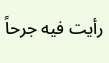رأيت فيه جرحاً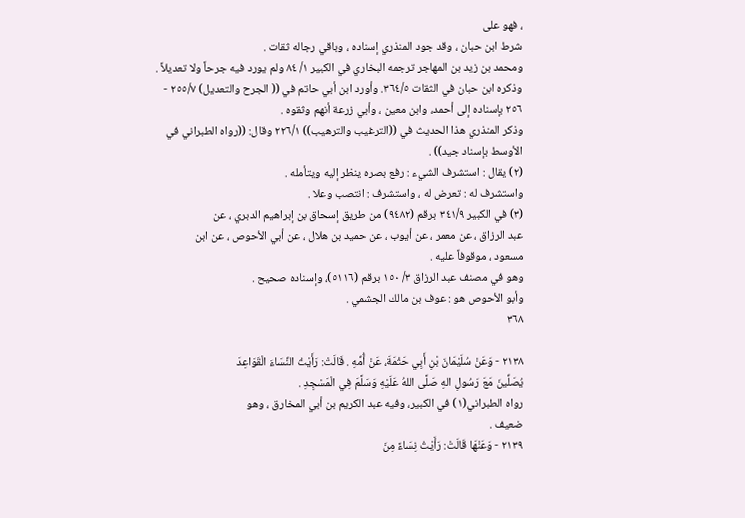، فهو على
شرط ابن حبان ، وقد جود المنذري إسناده ، وباقي رجاله ثقات .
ومحمد بن زيد بن المهاجر ترجمه البخاري في الكبير ١/ ٨٤ ولم يورد فيه جرحاً ولا تعديلاً .
وذكره ابن حبان في الثقات ٣٦٤/٥. وأورد ابن أبي حاتم في (( الجرح والتعديل) ٢٥٥/٧ -
٢٥٦ بإسناده إلى أحمد، وابن معين ، وأبي زرعة أنهم وثقوه .
وذكر المنذري هذا الحديث في ((الترغيب والترهيب)) ٢٢٦/١ وقال: ((رواه الطبراني في
الأوسط بإسناد جيد)) .
(٢) يقال : استشرف الشيء : رفع بصره ينظر إليه ويتأمله .
واستشرف له : تعرض له ، واستشرف : انتصب وعلا .
(٣) في الكبير ٣٤١/٩ برقم (٩٤٨٢) من طريق إسحاق بن إبراهيم الدبري ، عن
عبد الرزاق ، عن معمر ، عن أيوب ، عن حميد بن هلال ، عن أبي الأحوص ، عن ابن
مسعود ، موقوفاً عليه .
وهو في مصنف عبد الرزاق ٣/ ١٥٠ برقم (٥١١٦)، وإسناده صحيح .
وأبو الأحوص هو : عوف بن مالك الجشمي .
٣٦٨

٢١٣٨ - وَعَنْ سُلَيْمَانَ بْنِ أَبِي حَثْمَةَ، عَنْ أُمِّهِ . قَالَتْ: رَأَيْتُ النِّسَاءَ الْقَوَاعِدَ
يُصَلِّينَ مَعَ رَسُولِ الهِ صَلَّى اللهُ عَلَيْهِ وَسَلَّمَ فِي الْمَسْجِدِ .
رواه الطبراني(١) في الكبير، وفيه عبد الكريم بن أبي المخارق ، وهو
ضعيف .
٢١٣٩ - وَعَنْهَا قَالَتْ: رَأَيْتُ نِسَاءً مِنَ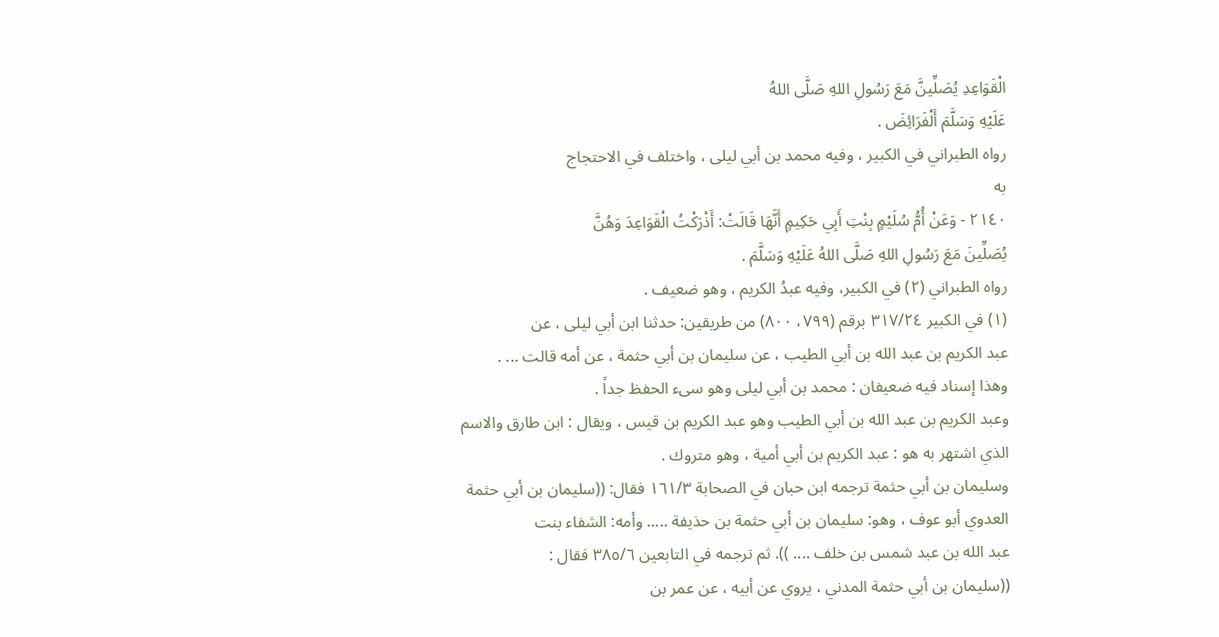الْقَوَاعِدِ يُصَلِّينَّ مَعَ رَسُولِ اللهِ صَلَّى اللهُ
عَلَيْهِ وَسَلَّمَ أَلْفَرَائِضَ .
رواه الطبراني في الكبير ، وفيه محمد بن أبي ليلى ، واختلف في الاحتجاج
به
٢١٤٠ - وَعَنْ أُمُّ سُلَيْمٍ بِنْتِ أَبِي حَكِيمٍ أَنَّهَا قَالَتْ: أَذْرَكْتُ الْقَوَاعِدَ وَهُنَّ
يُصَلِّينَ مَعَ رَسُولِ اللهِ صَلَّى اللهُ عَلَيْهِ وَسَلَّمَ .
رواه الطبراني (٢) في الكبير، وفيه عبدُ الكريم ، وهو ضعيف .
(١) في الكبير ٣١٧/٢٤ برقم (٧٩٩، ٨٠٠) من طريقين: حدثنا ابن أبي ليلى ، عن
عبد الكريم بن عبد الله بن أبي الطيب ، عن سليمان بن أبي حثمة ، عن أمه قالت ... .
وهذا إسناد فيه ضعيفان : محمد بن أبي ليلى وهو سىء الحفظ جداً .
وعبد الكريم بن عبد الله بن أبي الطيب وهو عبد الكريم بن قيس ، ويقال : ابن طارق والاسم
الذي اشتهر به هو : عبد الكريم بن أبي أمية ، وهو متروك .
وسليمان بن أبي حثمة ترجمه ابن حبان في الصحابة ١٦١/٣ فقال: ((سليمان بن أبي حثمة
العدوي أبو عوف ، وهو: سليمان بن أبي حثمة بن حذيفة ..... وأمه: الشفاء بنت
عبد الله بن عبد شمس بن خلف .... )). ثم ترجمه في التابعين ٣٨٥/٦ فقال :
((سليمان بن أبي حثمة المدني ، يروي عن أبيه ، عن عمر بن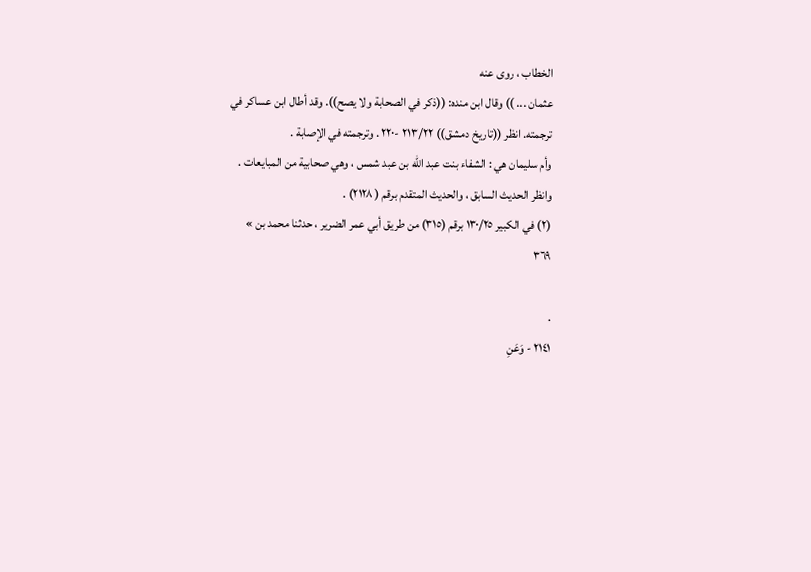الخطاب ، روى عنه
عثمان ... )) وقال ابن منده: ((ذكر في الصحابة ولا يصح)). وقد أطال ابن عساكر في
ترجمته. انظر ((تاريخ دمشق)) ٢١٣/٢٢ -٢٢٠ . وترجمته في الإصابة .
وأم سليمان هي : الشفاء بنت عبد الله بن عبد شمس ، وهي صحابية من المبايعات .
وانظر الحديث السابق ، والحديث المتقدم برقم ( ٢١٢٨) .
(٢) في الكبير ١٣٠/٢٥ برقم (٣١٥) من طريق أبي عمر الضرير ، حدثنا محمد بن »
٣٦٩

.
٢١٤١ - وَعَنِ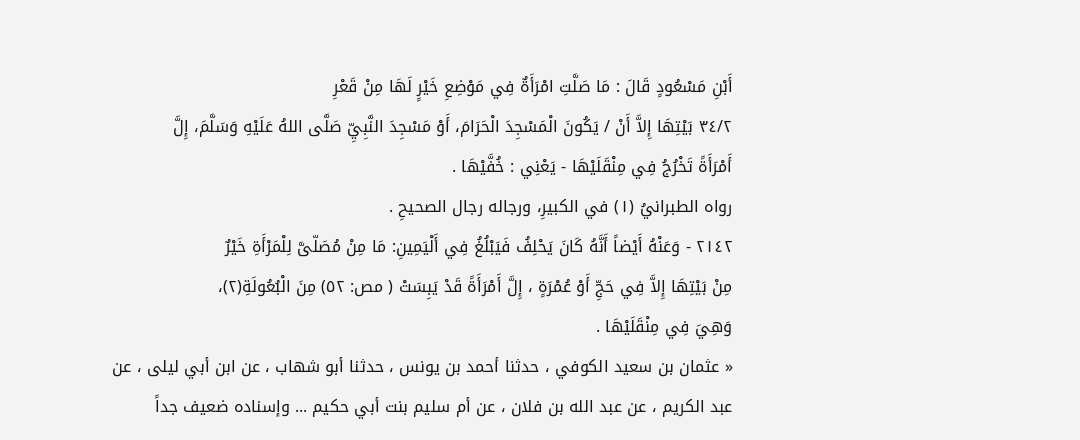أَبْنِ مَسْعُودٍ قَالَ : مَا صَلَّتِ امْرَأَةٌ فِي مَوْضِعِ خَيْرٍ لَهَا مِنْ قَعْرِ
٣٤/٢ بَيْتِهَا إِلاَّ أَنْ / يَكُونَ الْمَسْجِدَ الْحَرَامَ، أَوْ مَسْجِدَ النَّبِيِّ صَلَّى اللهُ عَلَيْهِ وَسَلَّمَ، إِلَّ
أَمْرَأَةً تَخْرُجُ فِي مِنْقَلَيْهَا - يَعْنِي : خُفَّيْهَا .
رواه الطبرانيُ (١) في الكبيرِ، ورجاله رجال الصحيحِ .
٢١٤٢ - وَعَنْهُ أَيْضاً أَنَّهُ كَانَ يَحْلِفُ فَيَبْلُغُ فِي أَلْيَمِينِ: مَا مِنْ مُصَلّىَّ لِلْمَرْأَةِ خَيْرٌ
مِنْ بَيْتِهَا إِلاَّ فِي حَجِّ أَوْ عُمْرَةٍ ، إِلَّ أَمْرَأَةً قَدْ يَبِسَتْ ( مص: ٥٢) مِنَ الْبُعُولَةِ(٢)،
وَهِيَ فِي مِنْقَلَيْهَا .
« عثمان بن سعيد الكوفي ، حدثنا أحمد بن يونس ، حدثنا أبو شهاب ، عن ابن أبي ليلى ، عن
عبد الكريم ، عن عبد الله بن فلان ، عن أم سليم بنت أبي حكيم ... وإسناده ضعيف جداً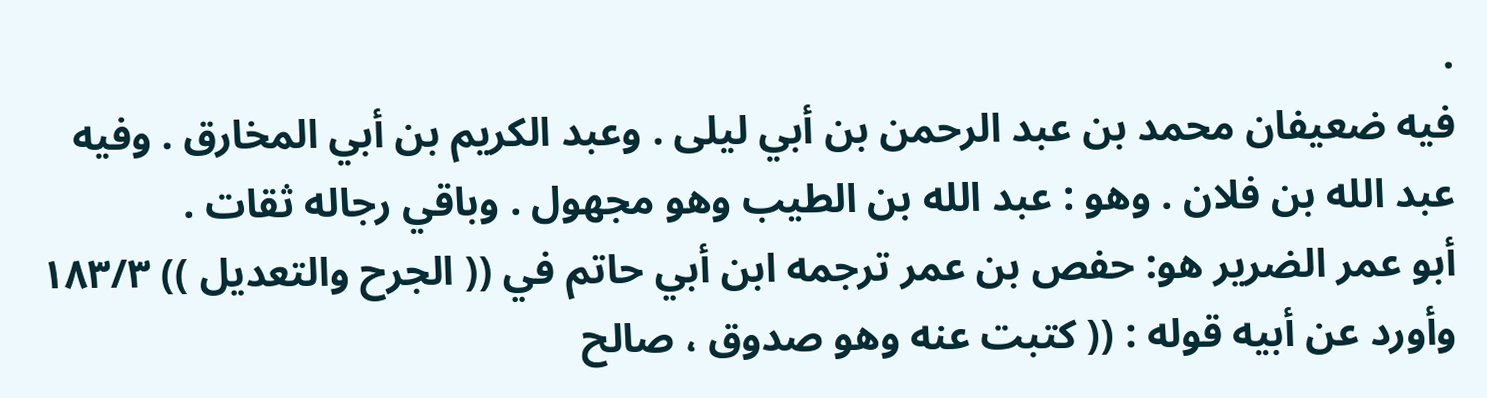.
فيه ضعيفان محمد بن عبد الرحمن بن أبي ليلى . وعبد الكريم بن أبي المخارق . وفيه
عبد الله بن فلان . وهو : عبد الله بن الطيب وهو مجهول . وباقي رجاله ثقات .
أبو عمر الضرير هو: حفص بن عمر ترجمه ابن أبي حاتم في (( الجرح والتعديل )) ١٨٣/٣
وأورد عن أبيه قوله : (( كتبت عنه وهو صدوق ، صالح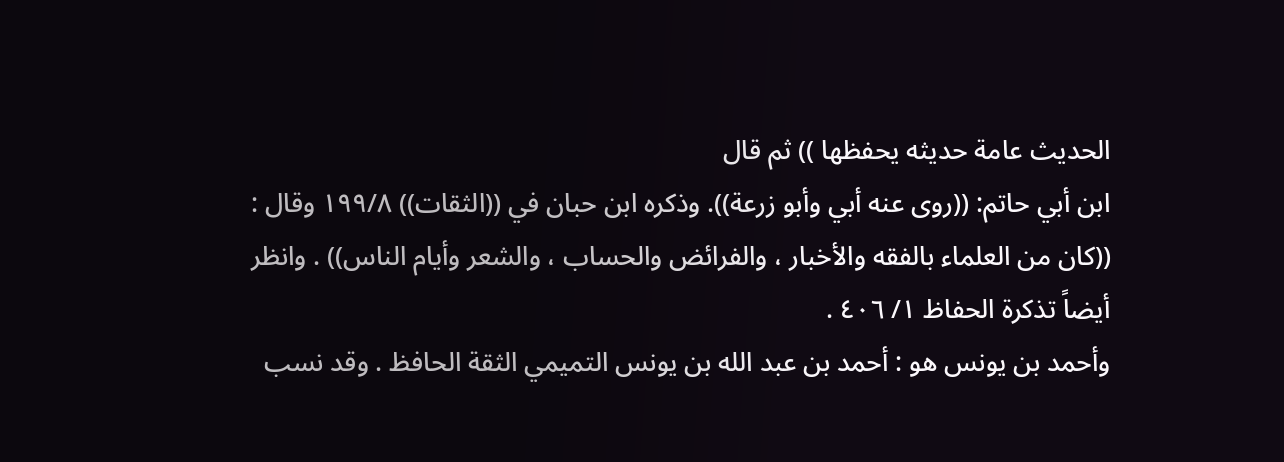الحديث عامة حديثه يحفظها )) ثم قال
ابن أبي حاتم: ((روى عنه أبي وأبو زرعة)). وذكره ابن حبان في ((الثقات)) ١٩٩/٨ وقال :
((كان من العلماء بالفقه والأخبار ، والفرائض والحساب ، والشعر وأيام الناس)) . وانظر
أيضاً تذكرة الحفاظ ١/ ٤٠٦ .
وأحمد بن يونس هو : أحمد بن عبد الله بن يونس التميمي الثقة الحافظ . وقد نسب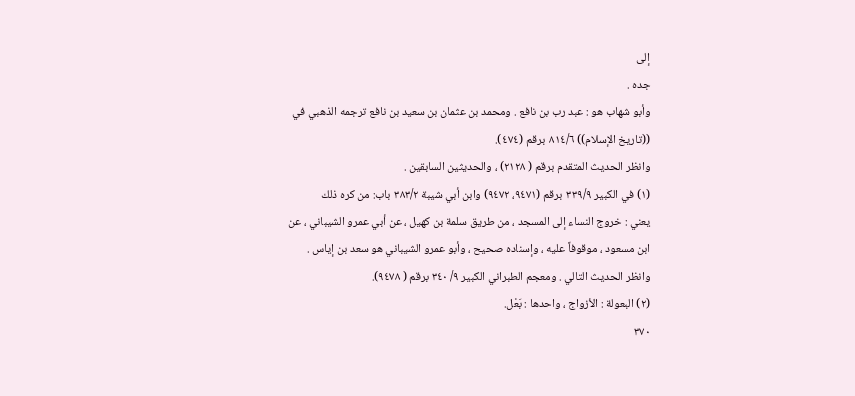إلى
جده .
وأبو شهاب هو : عبد رب بن نافع . ومحمد بن عثمان بن سعيد بن نافع ترجمه الذهبي في
((تاريخ الإسلام)) ٨١٤/٦ برقم (٤٧٤).
وانظر الحديث المتقدم برقم ( ٢١٢٨) ، والحديثين السابقين .
(١) في الكبير ٣٣٩/٩ برقم (٩٤٧١، ٩٤٧٢) وابن أبي شيبة ٣٨٣/٢ باب: من كره ذلك
يعني : خروج النساء إلى المسجد ، من طريق سلمة بن كهيل ، عن أبي عمرو الشيباني ، عن
ابن مسعود ، موقوفاً عليه ، وإسناده صحيح ، وأبو عمرو الشيباني هو سعد بن إياس .
وانظر الحديث التالي . ومعجم الطبراني الكبير ٩/ ٣٤٠ برقم ( ٩٤٧٨).
(٢) البعولة : الأزواج ، واحدها : بَعْل.
٣٧٠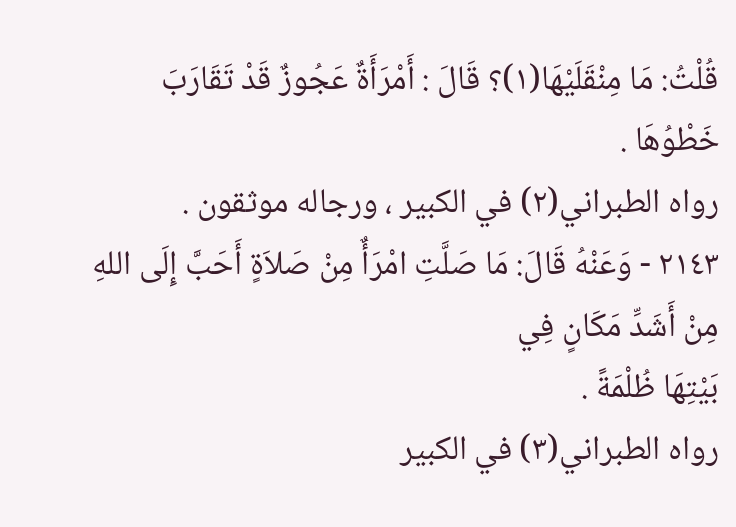قُلْتُ: مَا مِنْقَلَيْهَا(١)؟ قَالَ : أَمْرَأَةٌ عَجُوزٌ قَدْ تَقَارَبَ خَطْوُهَا .
رواه الطبراني(٢) في الكبير ، ورجاله موثقون .
٢١٤٣ - وَعَنْهُ قَالَ: مَا صَلَّتِ امْرَأٌ مِنْ صَلاَةٍ أَحَبَّ إِلَى اللهِ مِنْ أَشَدِّ مَكَانٍ فِي
بَيْتِهَا ظُلْمَةً .
رواه الطبراني(٣) في الكبير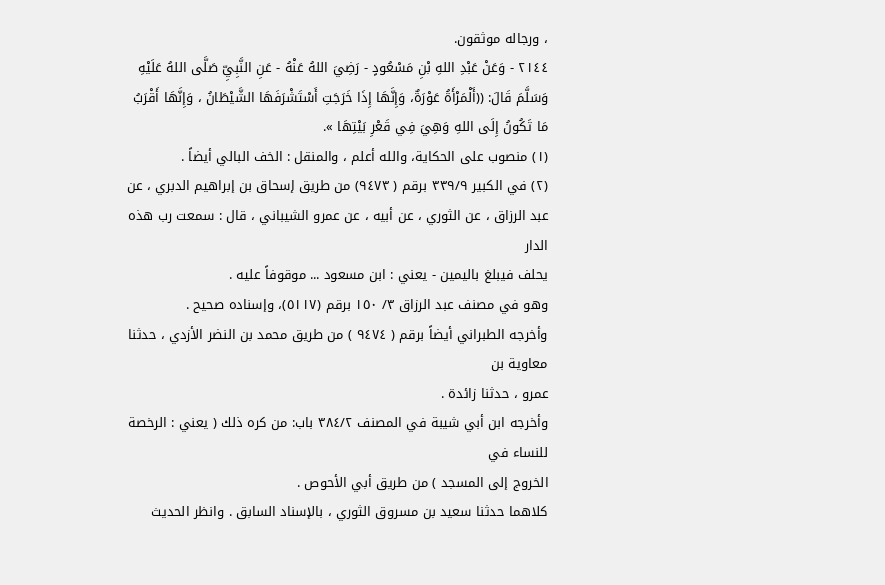، ورجاله موثقون.
٢١٤٤ - وَعَنْ عَبْدِ اللهِ بْنِ مَسْعُودٍ - رَضِيَ اللهُ عَنْهُ - عَنِ النَّبِيِّ صَلَّى اللهُ عَلَيْهِ
وَسَلَّمَ قَالَ: ((أَلْمَرْأَةُ عَوْرَةٌ، وَإِنَّهَا إِذَا خَرَجَتِ أَسْتَشْرَفَهَا الشَّيْطَانُ ، وَإِنَّهَا أَقْرَبُ
مَا تَكُونُ إِلَى اللهِ وَهِيَ فِي قَعْرِ بَيْتِهَا ».
(١) منصوب على الحكاية، والله أعلم ، والمنقل : الخف البالي أيضاً .
(٢) في الكبير ٣٣٩/٩ برقم ( ٩٤٧٣) من طريق إسحاق بن إبراهيم الدبري ، عن
عبد الرزاق ، عن الثوري ، عن أبيه ، عن عمرو الشيباني ، قال : سمعت رب هذه الدار
يحلف فيبلغ باليمين - يعني : ابن مسعود ... موقوفاً عليه .
وهو في مصنف عبد الرزاق ٣/ ١٥٠ برقم (٥١١٧)، وإسناده صحيح .
وأخرجه الطبراني أيضاً برقم ( ٩٤٧٤ ) من طريق محمد بن النضر الأزدي ، حدثنا معاوية بن
عمرو ، حدثنا زائدة .
وأخرجه ابن أبي شيبة في المصنف ٣٨٤/٢ باب: من كره ذلك ( يعني : الرخصة للنساء في
الخروج إلى المسجد ) من طريق أبي الأحوص .
كلاهما حدثنا سعيد بن مسروق الثوري ، بالإسناد السابق . وانظر الحديث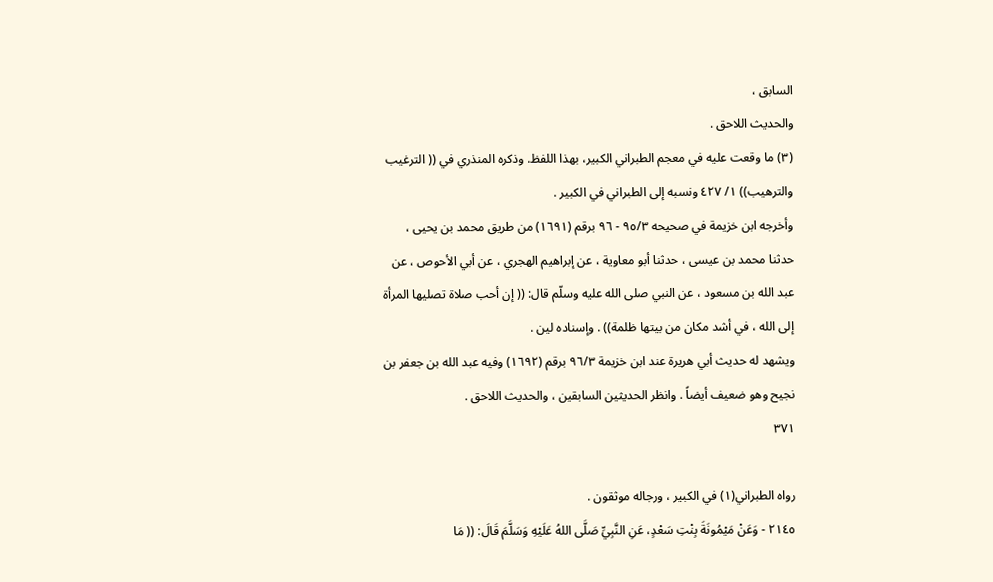السابق ،
والحديث اللاحق .
(٣) ما وقعت عليه في معجم الطبراني الكبير، بهذا اللفظ. وذكره المنذري في (( الترغيب
والترهيب)) ١/ ٤٢٧ ونسبه إلى الطبراني في الكبير .
وأخرجه ابن خزيمة في صحيحه ٩٥/٣ - ٩٦ برقم (١٦٩١) من طريق محمد بن يحيى ،
حدثنا محمد بن عيسى ، حدثنا أبو معاوية ، عن إبراهيم الهجري ، عن أبي الأحوص ، عن
عبد الله بن مسعود ، عن النبي صلى الله عليه وسلّم قال: (( إن أحب صلاة تصليها المرأة
إلى الله ، في أشد مكان من بيتها ظلمة)) . وإسناده لين .
ويشهد له حديث أبي هريرة عند ابن خزيمة ٩٦/٣ برقم (١٦٩٢) وفيه عبد الله بن جعفر بن
نجيح وهو ضعيف أيضاً . وانظر الحديثين السابقين ، والحديث اللاحق .
٣٧١

رواه الطبراني(١) في الكبير ، ورجاله موثقون .
٢١٤٥ - وَعَنْ مَيْمُونَةَ بِنْتِ سَعْدٍ، عَنِ النَّبِيِّ صَلَّى اللهُ عَلَيْهِ وَسَلَّمَ قَالَ: (( مَا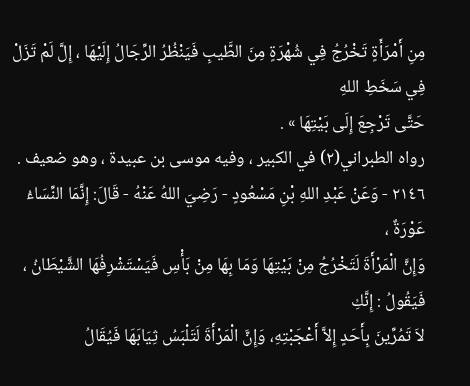مِنِ أَمْرَأَةٍ تَخْرُجُ فِي شُهْرَةٍ مِنَ الطَّيبِ فَيَنْظُرُ الرِّجَالُ إِلَيْهَا ، إِلَّ لَمْ تَزَلْ فِي سَخَطِ اللهِ
حَتَّى تَرْجِعَ إِلَى بَيْتِهَا » .
رواه الطبراني(٢) في الكبير ، وفيه موسى بن عبيدة ، وهو ضعيف .
٢١٤٦ - وَعَنْ عَبْدِ اللهِ بْنِ مَسْعُودٍ - رَضِيَ اللهُ عَنْهُ - قَالَ: إِنَّمَا النِّسَاءُ عَوْرَةٌ ،
وَإِنَّ الْمَرْأَةَ لَتَخْرُجُ مِنْ بَيْتِهَا وَمَا بِهَا مِنْ بَأْسِ فَيَسْتَشْرِفُهَا الشَّيْطَانُ ، فَيَقُولُ : إِنَّكِ
لاَ تَمُرِّينَ بِأَحَدٍ إِلاَّ أَعْجَبْتِهِ، وَإِنَّ الْمَرْأَةَ لَتَلْبَسُ ثِيَابَهَا فَيُقَالُ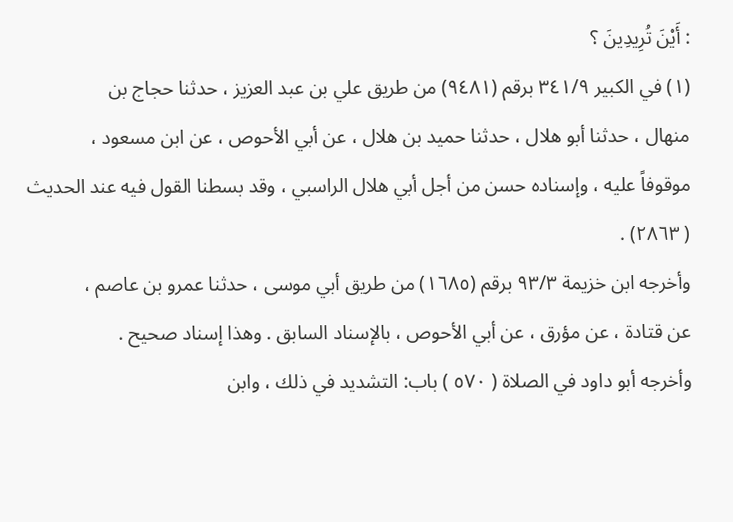: أَيْنَ تُرِيدِينَ ؟
(١) في الكبير ٣٤١/٩ برقم (٩٤٨١) من طريق علي بن عبد العزيز ، حدثنا حجاج بن
منهال ، حدثنا أبو هلال ، حدثنا حميد بن هلال ، عن أبي الأحوص ، عن ابن مسعود ،
موقوفاً عليه ، وإسناده حسن من أجل أبي هلال الراسبي ، وقد بسطنا القول فيه عند الحديث
( ٢٨٦٣) .
وأخرجه ابن خزيمة ٩٣/٣ برقم (١٦٨٥) من طريق أبي موسى ، حدثنا عمرو بن عاصم ،
عن قتادة ، عن مؤرق ، عن أبي الأحوص ، بالإسناد السابق . وهذا إسناد صحيح .
وأخرجه أبو داود في الصلاة ( ٥٧٠ ) باب: التشديد في ذلك ، وابن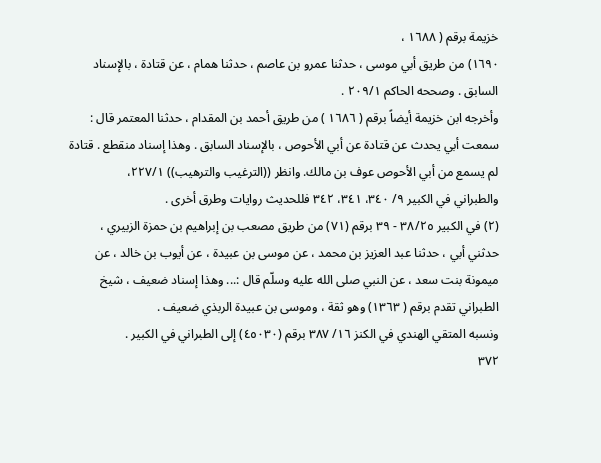خزيمة برقم ( ١٦٨٨ ،
١٦٩٠) من طريق أبي موسى ، حدثنا عمرو بن عاصم ، حدثنا همام ، عن قتادة ، بالإسناد
السابق . وصححه الحاكم ٢٠٩/١ .
وأخرجه ابن خزيمة أيضاً برقم ( ١٦٨٦ ) من طريق أحمد بن المقدام ، حدثنا المعتمر قال :
سمعت أبي يحدث عن قتادة عن أبي الأحوص ، بالإسناد السابق . وهذا إسناد منقطع . قتادة
لم يسمع من أبي الأحوص عوف بن مالك. وانظر ((الترغيب والترهيب)) ٢٢٧/١،
والطبراني في الكبير ٩/ ٣٤٠، ٣٤١، ٣٤٢ فللحديث روايات وطرق أخرى .
(٢) في الكبير ٣٨/٢٥ - ٣٩ برقم (٧١) من طريق مصعب بن إبراهيم بن حمزة الزبيري ،
حدثني أبي ، حدثنا عبد العزيز بن محمد ، عن موسى بن عبيدة ، عن أيوب بن خالد ، عن
ميمونة بنت سعد ، عن النبي صلى الله عليه وسلّم قال :... وهذا إسناد ضعيف ، شيخ
الطبراني تقدم برقم ( ١٣٦٣) وهو ثقة ، وموسى بن عبيدة الربذي ضعيف .
ونسبه المتقي الهندي في الكنز ١٦/ ٣٨٧ برقم (٤٥٠٣٠) إلى الطبراني في الكبير .
٣٧٢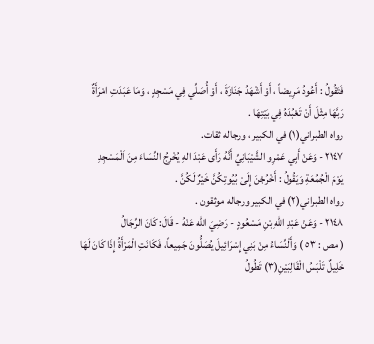فَتَقُولُ : أَعُودُ مَرِيضاً ، أَوْ أَشْهَدُ جَنَازَةَ ، أَوْ أُصَلِّي فِي مَسْجِدٍ ، وَمَا عَبَدَتِ امْرَأَةٌ
رَبَّهَا مِثْلَ أَنْ تَعْبُدَهُ فِي بَيْتِهَا .
رواه الطبراني(١) في الكبير ، ورجاله ثقات.
٢١٤٧ - وَعَنْ أَبِي عَمْرِو الشَّيْبَانِيِّ أَنَّهُ رَأَى عَبْدَ الهِ يُخْرِجُ النِّسَاءَ مِنَ اَلْمَسْجِدِ
يَوْمَ الْجُمُعَةِ وَيَقُولُ : أَخْرُجْنَ إِلَىْ بُيُوتِكُنَّ خَيْرٌ لَكُنَّ .
رواه الطبراني(٢) في الكبير ورجاله موثقون .
٢١٤٨ - وَعَنْ عَبْدِ اللهِ بْنِ مَسْعُودٍ - رَضِيَ الله عَنْهُ - قَالَ: كَانَ الرِّجَالُ
( مص : ٥٣ ) وَأَلْنِّسَاءُ مِنْ بَنِي إِسْرَائِيلَ يُصَلُّونَ جَمِيعاً، فَكَانَتِ الْمَرْأَةُ إِذَا كَانَ لَهَا
خَلِيلٌ تَلْبَسُ الْقَالِبَيْنِ(٣) تَطُولُ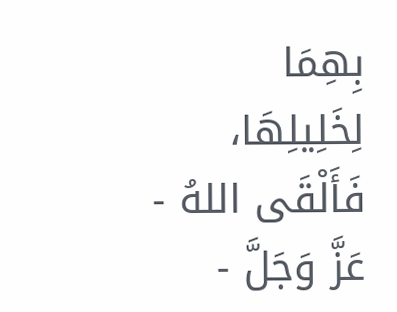بِهِمَا لِخَلِيلِهَا، فَأَلْقَى اللهُ - عَزَّ وَجَلَّ -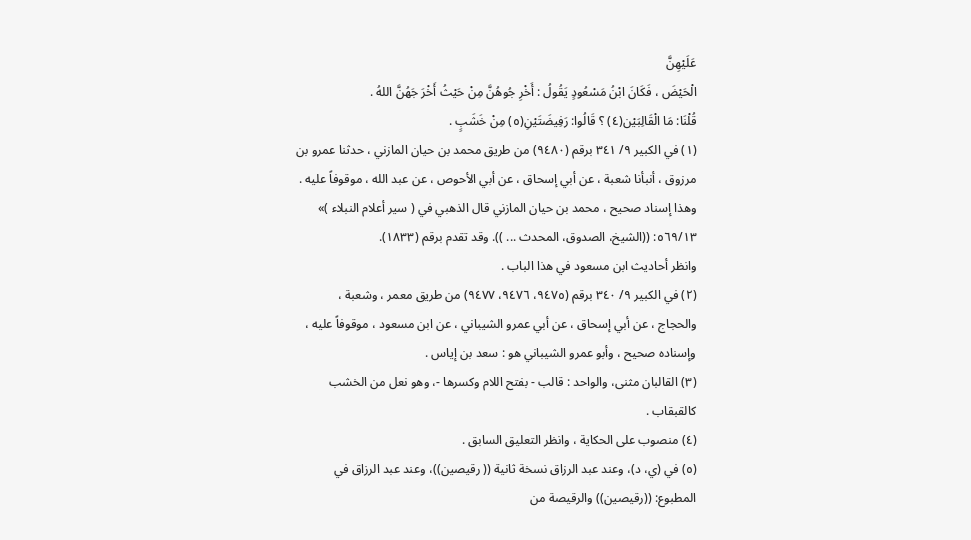عَلَيْهِنَّ
الْحَيْضَ ، فَكَانَ ابْنُ مَسْعُودٍ يَقُولُ : أَخْرِ جُوهُنَّ مِنْ حَيْثُ أَخْرَ جَهُنَّ اللهُ .
قُلْنَا: مَا الْقَالِبَيْن(٤) ؟ قَالُوا: رَفِيضَتَيْنِ(٥) مِنْ خَشَبٍ .
(١) في الكبير ٩/ ٣٤١ برقم (٩٤٨٠) من طريق محمد بن حيان المازني ، حدثنا عمرو بن
مرزوق ، أنبأنا شعبة ، عن أبي إسحاق ، عن أبي الأحوص ، عن عبد الله ، موقوفاً عليه .
وهذا إسناد صحيح ، محمد بن حيان المازني قال الذهبي في ( سير أعلام النبلاء )»
٥٦٩/١٣: ((الشيخ، الصدوق، المحدث ... )). وقد تقدم برقم (١٨٣٣).
وانظر أحاديث ابن مسعود في هذا الباب .
(٢) في الكبير ٩/ ٣٤٠ برقم (٩٤٧٥، ٩٤٧٦، ٩٤٧٧) من طريق معمر ، وشعبة ،
والحجاج ، عن أبي إسحاق ، عن أبي عمرو الشيباني ، عن ابن مسعود ، موقوفاً عليه ،
وإسناده صحيح ، وأبو عمرو الشيباني هو : سعد بن إياس .
(٣) القالبان مثنى، والواحد : قالب - بفتح اللام وكسرها -، وهو نعل من الخشب
كالقبقاب .
(٤) منصوب على الحكاية ، وانظر التعليق السابق .
(٥) في (ي، د)، وعند عبد الرزاق نسخة ثانية (( رقيصين))، وعند عبد الرزاق في
المطبوع: ((رقيصين)) والرقيصة من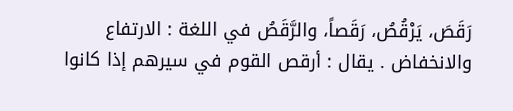رَقَصَ، يَرْقُصُ، رَقَصاً، والرَّقَصُ في اللغة : الارتفاع
والانخفاض . يقال : أرقص القوم في سيرهم إذا كانوا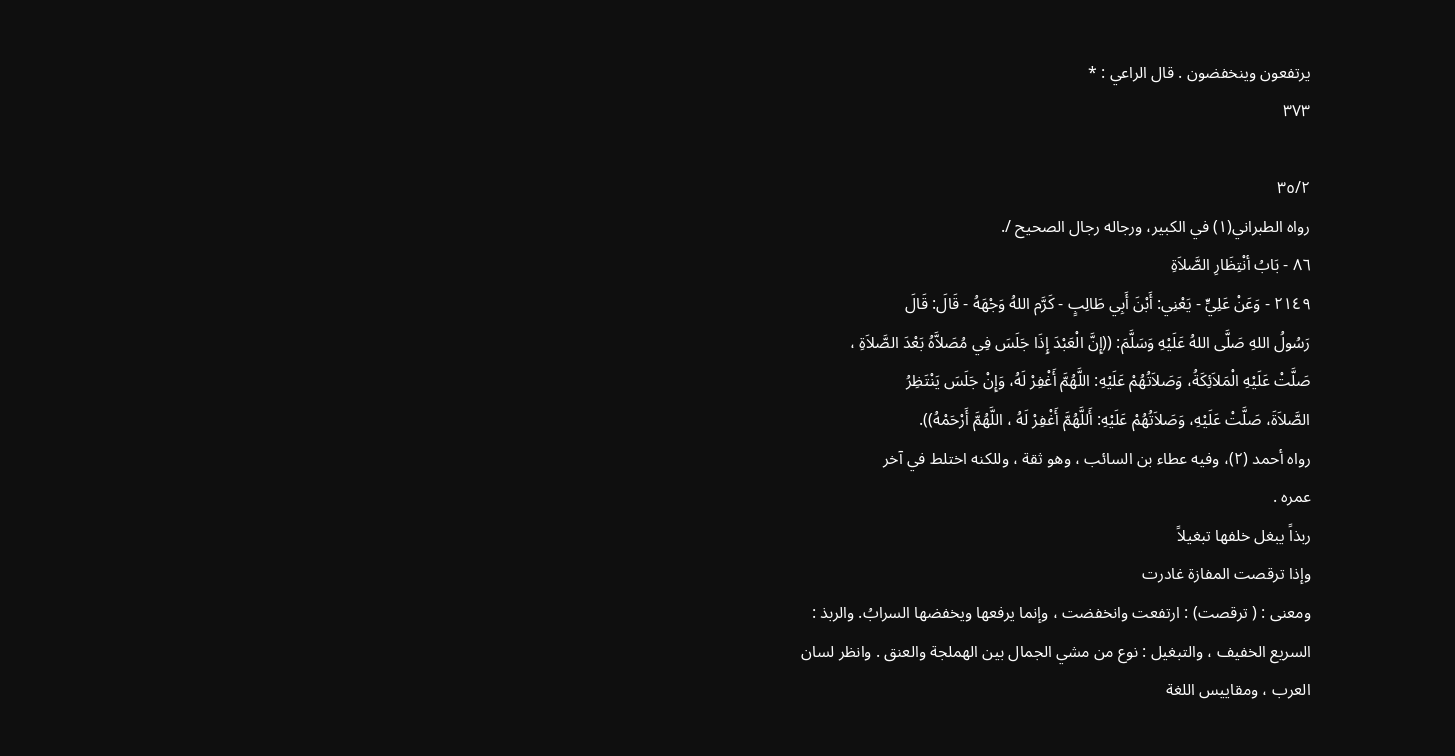يرتفعون وينخفضون . قال الراعي : *
٣٧٣

٣٥/٢
رواه الطبراني(١) في الكبير، ورجاله رجال الصحيح /.
٨٦ - بَابُ أنْتِظَارِ الصَّلاَةِ
٢١٤٩ - وَعَنْ عَلِيٍّ - يَعْنِي: أَبْنَ أَبِي طَالِبٍ - كَرَّم اللهُ وَجْهَهُ - قَالَ: قَالَ
رَسُولُ اللهِ صَلَّى اللهُ عَلَيْهِ وَسَلَّمَ: ((إِنَّ الْعَبْدَ إِذَا جَلَسَ فِي مُصَلاَّهُ بَعْدَ الصَّلاَةِ ،
صَلَّتْ عَلَيْهِ الْمَلاَئِكَةُ، وَصَلاَتُهُمْ عَلَيْهِ: اللَّهُمَّ أَغْفِرْ لَهُ، وَإِنْ جَلَسَ يَنْتَظِرُ
الصَّلاَةَ، صَلَّتْ عَلَيْهِ، وَصَلاَتُهُمْ عَلَيْهِ: أَللَّهُمَّ أَغْفِرْ لَهُ ، اللَّهُمَّ أَرْحَمْهُ)).
رواه أحمد (٢)، وفيه عطاء بن السائب ، وهو ثقة ، وللكنه اختلط في آخر
عمره .
ربذاً يبغل خلفها تبغيلاً
وإذا ترقصت المفازة غادرت
ومعنى : ( ترقصت) : ارتفعت وانخفضت ، وإنما يرفعها ويخفضها السرابُ. والربذ :
السريع الخفيف ، والتبغيل : نوع من مشي الجمال بين الهملجة والعنق . وانظر لسان
العرب ، ومقاييس اللغة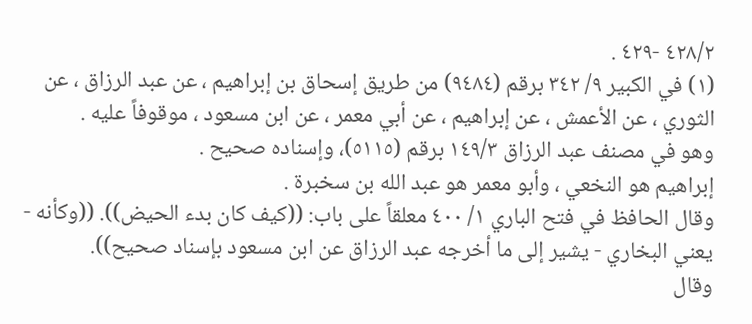٤٢٨/٢ -٤٢٩ .
(١) في الكبير ٩/ ٣٤٢ برقم (٩٤٨٤) من طريق إسحاق بن إبراهيم ، عن عبد الرزاق ، عن
الثوري ، عن الأعمش ، عن إبراهيم ، عن أبي معمر ، عن ابن مسعود ، موقوفاً عليه .
وهو في مصنف عبد الرزاق ١٤٩/٣ برقم (٥١١٥)، وإسناده صحيح .
إبراهيم هو النخعي ، وأبو معمر هو عبد الله بن سخبرة .
وقال الحافظ في فتح الباري ١/ ٤٠٠ معلقاً على باب: ((كيف كان بدء الحيض)). ((وكأنه -
يعني البخاري - يشير إلى ما أخرجه عبد الرزاق عن ابن مسعود بإسناد صحيح)).
وقال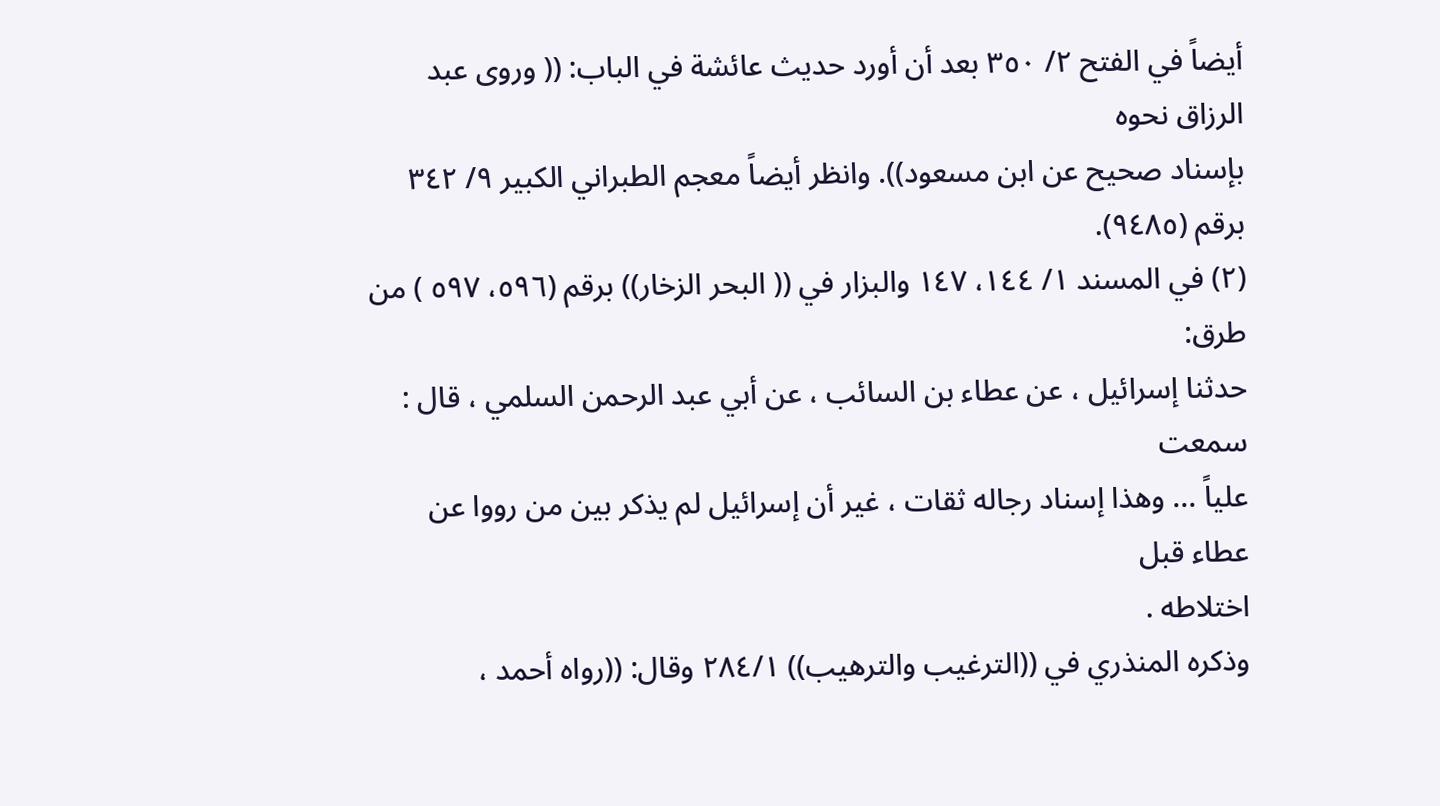أيضاً في الفتح ٢/ ٣٥٠ بعد أن أورد حديث عائشة في الباب: (( وروى عبد الرزاق نحوه
بإسناد صحيح عن ابن مسعود)). وانظر أيضاً معجم الطبراني الكبير ٩/ ٣٤٢ برقم (٩٤٨٥).
(٢) في المسند ١/ ١٤٤، ١٤٧ والبزار في (( البحر الزخار)) برقم (٥٩٦، ٥٩٧ ) من طرق:
حدثنا إسرائيل ، عن عطاء بن السائب ، عن أبي عبد الرحمن السلمي ، قال : سمعت
علياً ... وهذا إسناد رجاله ثقات ، غير أن إسرائيل لم يذكر بين من رووا عن عطاء قبل
اختلاطه .
وذكره المنذري في ((الترغيب والترهيب)) ٢٨٤/١ وقال: ((رواه أحمد ،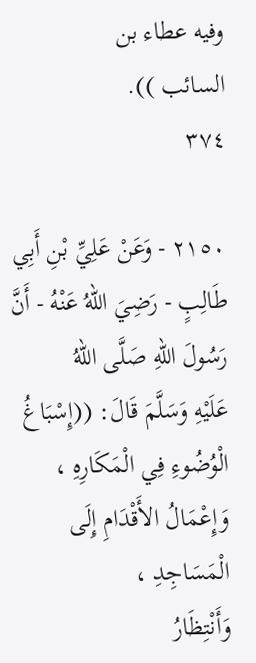وفيه عطاء بن
السائب )).
٣٧٤

٢١٥٠ - وَعَنْ عَلِيِّ بْنِ أَبِي طَالِبٍ - رَضِيَ اللهُ عَنْهُ - أَنَّ رَسُولَ اللهِ صَلَّى اللهُ
عَلَيْهِ وَسَلَّمَ قَالَ: ((إِسْبَاغُ الْوُضُوءِ فِي الْمَكَارِهِ ، وَإِعْمَالُ الأَقْدَامِ إِلَى الْمَسَاجِدِ ،
وَأَنْتِظَارُ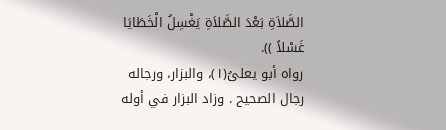الصَّلاَةِ بَعْدَ الصَّلاَةِ يَغْسِلُ الْخَطَايَا غَسْلاً )).
رواه أبو يعلىُ(١)، والبزار، ورجاله رجال الصحيح . وزاد البزار في أوله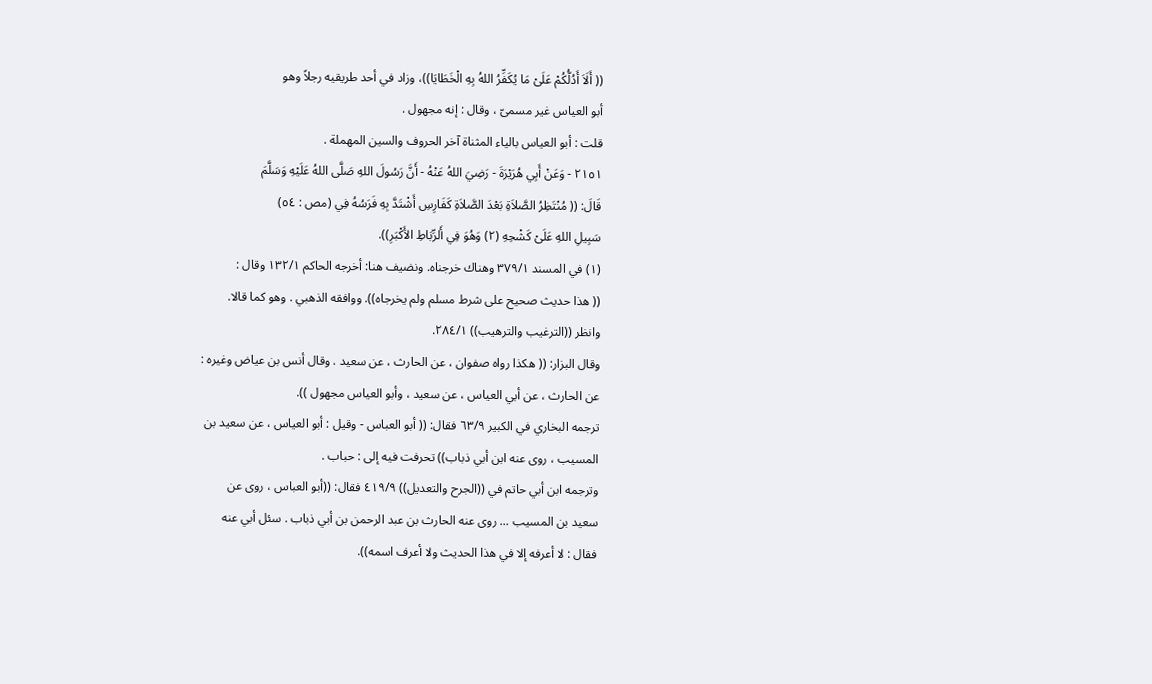(( أَلَاَ أَدُلُّكُمْ عَلَىْ مَا يُكَفِّرُ اللهُ بِهِ الْخَطَايَا))، وزاد في أحد طريقيه رجلاً وهو
أبو العياس غير مسمىّ ، وقال : إنه مجهول .
قلت : أبو العياس بالياء المثناة آخر الحروف والسين المهملة .
٢١٥١ - وَعَنْ أَبِي هُرَيْرَةَ - رَضِيَ اللهُ عَنْهُ - أَنَّ رَسُولَ اللهِ صَلَّى اللهُ عَلَيْهِ وَسَلَّمَ
قَالَ: (( مُنْتَظِرُ الصَّلاَةِ بَعْدَ الصَّلاَةِ كَفَارِسِ أَشْتَدَّ بِهِ فَرَسُهُ فِي (مص : ٥٤)
سَبِيلِ اللهِ عَلَىْ كَشْحِهِ (٢) وَهُوَ فِي أَلرِّبَاطِ الأَكْبَرِ)).
(١) في المسند ٣٧٩/١ وهناك خرجناه. ونضيف هنا: أخرجه الحاكم ١٣٢/١ وقال :
(( هذا حديث صحيح على شرط مسلم ولم يخرجاه)). ووافقه الذهبي . وهو كما قالا.
وانظر ((الترغيب والترهيب)) ٢٨٤/١.
وقال البزار: (( هكذا رواه صفوان ، عن الحارث ، عن سعيد . وقال أنس بن عياض وغيره :
عن الحارث ، عن أبي العياس ، عن سعيد ، وأبو العياس مجهول )).
ترجمه البخاري في الكبير ٦٣/٩ فقال: (( أبو العباس - وقيل : أبو العياس ، عن سعيد بن
المسيب ، روى عنه ابن أبي ذباب)) تحرفت فيه إلى : حباب .
وترجمه ابن أبي حاتم في ((الجرح والتعديل)) ٤١٩/٩ فقال: ((أبو العباس ، روى عن
سعيد بن المسيب ... روى عنه الحارث بن عبد الرحمن بن أبي ذباب . سئل أبي عنه
فقال : لا أعرفه إلا في هذا الحديث ولا أعرف اسمه)).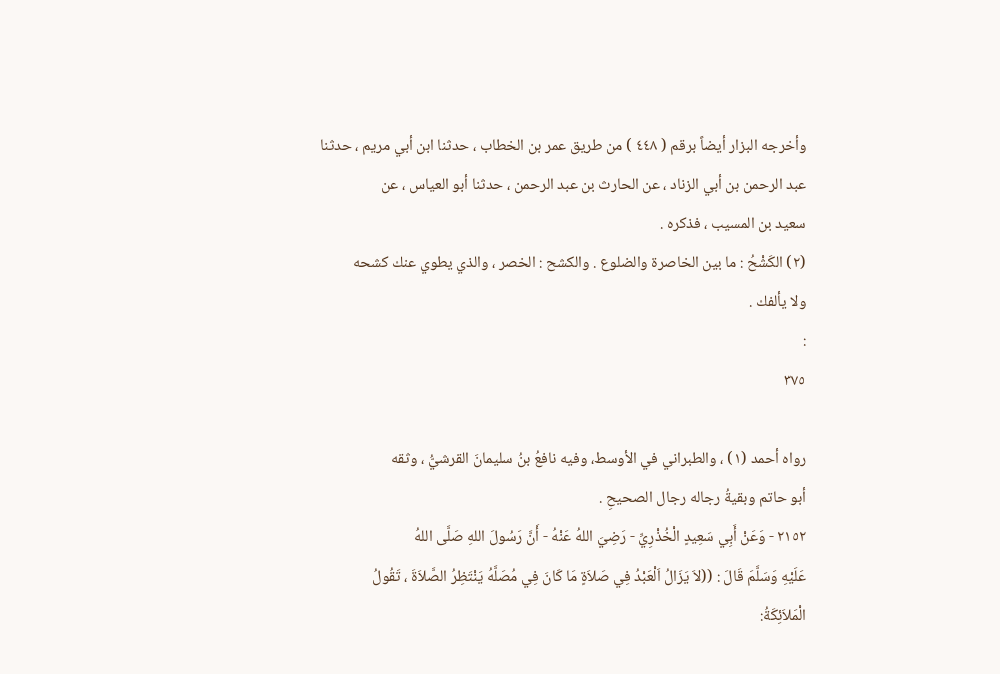وأخرجه البزار أيضاً برقم ( ٤٤٨ ) من طريق عمر بن الخطاب ، حدثنا ابن أبي مريم ، حدثنا
عبد الرحمن بن أبي الزناد ، عن الحارث بن عبد الرحمن ، حدثنا أبو العياس ، عن
سعيد بن المسيب ، فذكره .
(٢) الكَشْحُ : ما بين الخاصرة والضلوع . والكشح : الخصر ، والذي يطوي عنك كشحه
ولا يألفك .
:
٣٧٥

رواه أحمد (١) ، والطبراني في الأوسط، وفيه نافعُ بنُ سليمانَ القرشيُّ ، وثقه
أبو حاتم وبقيةُ رجاله رجال الصحيحِ .
٢١٥٢ - وَعَنْ أَبِي سَعِيدٍ الْخُذْرِيِّ - رَضِيَ اللهُ عَنْهُ - أَنَّ رَسُولَ اللهِ صَلَّى اللهُ
عَلَيْهِ وَسَلَّمَ قَالَ : ((لاَ يَزَالُ اَلْعَبْدُ فِي صَلاَةٍ مَا كَانَ فِي مُصَلَّهُ يَنْتَظِرُ الصَّلاَةَ ، تَقُولُ
الْمَلاَئِكَةُ: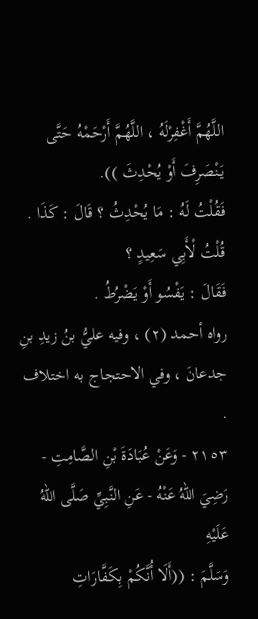اللَّهُمَّ أَغْفِرْلَهُ ، اللَّهُمَّ أَرْحَمْهُ حَتَّى يَنْصَرِفَ أَوْ يُحْدِثَ )).
فَقُلْتُ لَهُ : مَا يُحْدِثُ ؟ قَالَ : كَذَا . قُلْتُ لْأَبِي سَعِيدٍ ؟
فَقَالَ : يَفْسُو أَوْ يَضْرُطُ .
رواه أحمد (٢) ، وفيه عليُّ بنُ زيدِ بنِ جدعانَ ، وفي الاحتجاج به اختلاف .
٢١٥٣ - وَعَنْ عُبَادَةَ بْنِ الصَّامِتِ - رَضِيَ اللهُ عَنْهُ - عَنِ النَّبِيِّ صَلَّى اللهُ عَلَيْهِ
وَسَلَّمَ : ((أَلَا أُنَّكُمْ بِكَفَّارَاتِ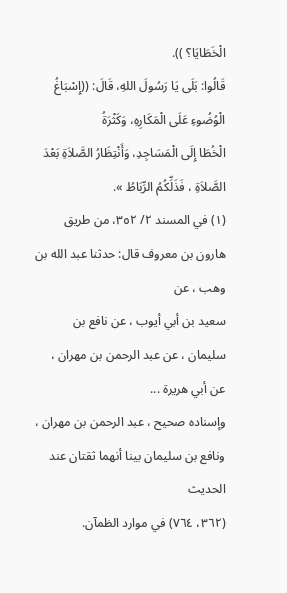الْخَطَايَا؟ )).
قَالُوا: بَلَى يَا رَسُولَ اللهِ، قَالَ: ((إِسْبَاغُ الْوُضُوءِ عَلَى الْمَكَارِهِ، وَكَثْرَةُ
الْخُطَا إِلَى الْمَسَاجِدِ، وَأَنْتِظَارُ الصَّلاَةِ بَعْدَ الصَّلاَةِ ، فَذَلِّكُمُ الرِّبَاطُ ».
(١) في المسند ٢/ ٣٥٢، من طريق هارون بن معروف قال: حدثنا عبد الله بن وهب ، عن
سعيد بن أبي أيوب ، عن نافع بن سليمان ، عن عبد الرحمن بن مهران ، عن أبي هريرة ...
وإسناده صحيح ، عبد الرحمن بن مهران ، ونافع بن سليمان بينا أنهما ثقتان عند الحديث
(٣٦٢، ٧٦٤) في موارد الظمآن.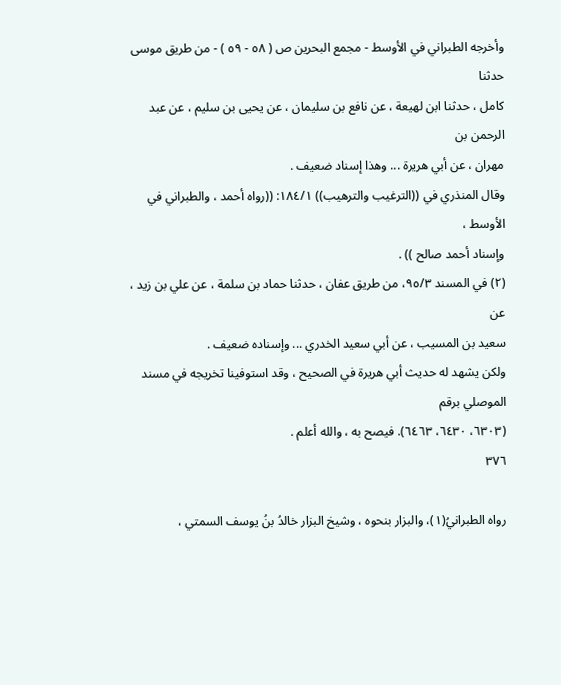وأخرجه الطبراني في الأوسط - مجمع البحرين ص ( ٥٨ - ٥٩ ) - من طريق موسى حدثنا
كامل ، حدثنا ابن لهيعة ، عن نافع بن سليمان ، عن يحيى بن سليم ، عن عبد الرحمن بن
مهران ، عن أبي هريرة ... وهذا إسناد ضعيف .
وقال المنذري في ((الترغيب والترهيب)) ١٨٤/١: ((رواه أحمد ، والطبراني في الأوسط ،
وإسناد أحمد صالح )) .
(٢) في المسند ٩٥/٣، من طريق عفان ، حدثنا حماد بن سلمة ، عن علي بن زيد ، عن
سعيد بن المسيب ، عن أبي سعيد الخدري ... وإسناده ضعيف .
ولكن يشهد له حديث أبي هريرة في الصحيح ، وقد استوفينا تخريجه في مسند الموصلي برقم
(٦٣٠٣، ٦٤٣٠، ٦٤٦٣). فيصح به ، والله أعلم .
٣٧٦

رواه الطبرانيُ(١)، والبزار بنحوه ، وشيخ البزار خالدُ بنُ يوسف السمتي ،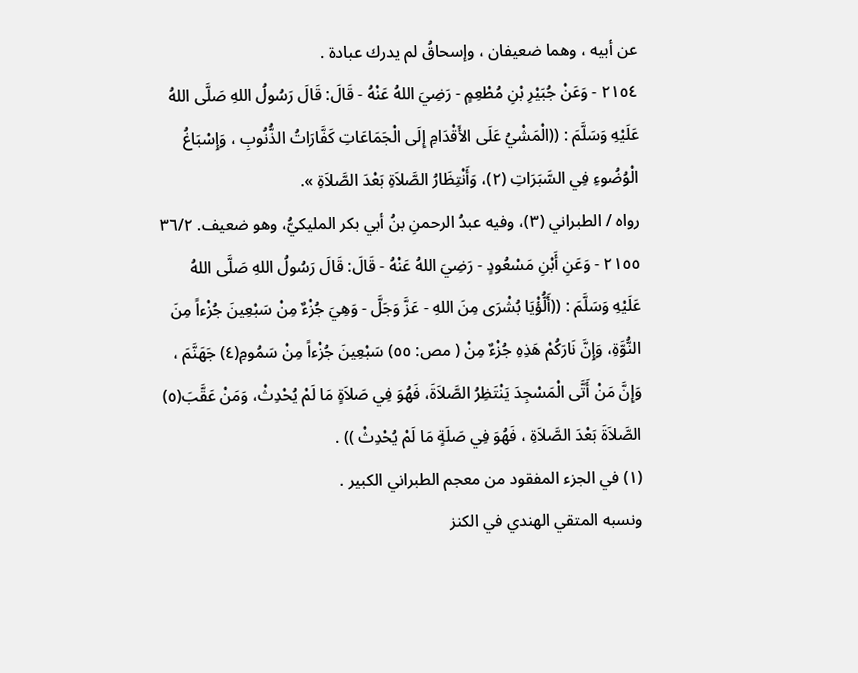عن أبيه ، وهما ضعيفان ، وإسحاقُ لم يدرك عبادة .
٢١٥٤ - وَعَنْ جُبَيْرِ بْنِ مُطْعِمٍ - رَضِيَ اللهُ عَنْهُ - قَالَ: قَالَ رَسُولُ اللهِ صَلَّى اللهُ
عَلَيْهِ وَسَلَّمَ : ((الْمَشْيُ عَلَى الأَقْدَامِ إِلَى الْجَمَاعَاتِ كَفَّارَاتُ الذُّنُوبِ ، وَإِسْبَاغُ
الْوُضُوءِ فِي السَّبَرَاتِ (٢)، وَأَنْتِظَارُ الصَّلاَةِ بَعْدَ الصَّلاَةِ ».
رواه / الطبراني (٣)، وفيه عبدُ الرحمنِ بنُ أبي بكر المليكيُّ، وهو ضعيف. ٣٦/٢
٢١٥٥ - وَعَنِ أَبْنِ مَسْعُودٍ - رَضِيَ اللهُ عَنْهُ - قَالَ: قَالَ رَسُولُ اللهِ صَلَّى اللهُ
عَلَيْهِ وَسَلَّمَ : ((أَلُّؤْيَا بُشْرَى مِنَ اللهِ - عَزَّ وَجَلَّ - وَهِيَ جُزْءٌ مِنْ سَبْعِينَ جُزْءاً مِنَ
النُّوَّةِ، وَإِنَّ نَارَكُمْ هَذِهِ جُزْءٌ مِنْ ( مص: ٥٥) سَبْعِينَ جُزْءاً مِنْ سَمُومِ(٤) جَهَنَّمَ ،
وَإِنَّ مَنْ أَتَّى الْمَسْجِدَ يَنْتَظِرُ الصَّلاَةَ، فَهُوَ فِي صَلاَةٍ مَا لَمْ يُحْدِثْ، وَمَنْ عَقَّبَ(٥)
الصَّلاَةَ بَعْدَ الصَّلاَةِ ، فَهُوَ فِي صَلَةٍ مَا لَمْ يُحْدِثْ )) .
(١) في الجزء المفقود من معجم الطبراني الكبير .
ونسبه المتقي الهندي في الكنز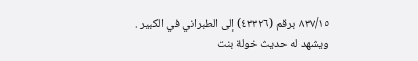٨٣٧/١٥ برقم (٤٣٣٢٦) إلى الطبراني في الكبير .
ويشهد له حديث خولة بنت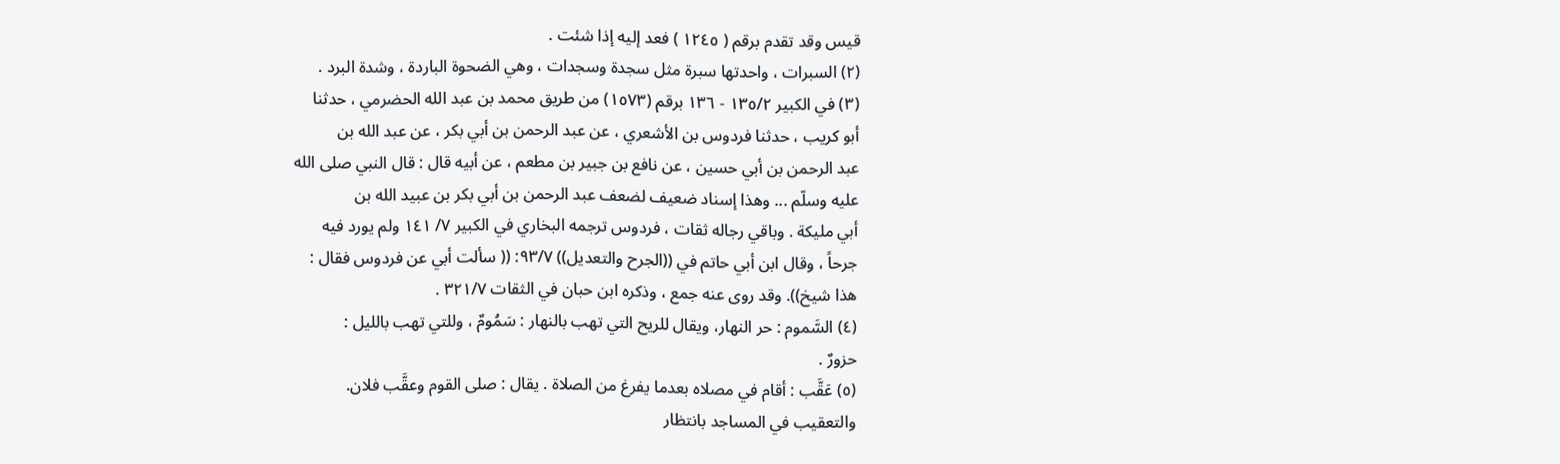قيس وقد تقدم برقم ( ١٢٤٥ ) فعد إليه إذا شئت .
(٢) السبرات ، واحدتها سبرة مثل سجدة وسجدات ، وهي الضحوة الباردة ، وشدة البرد .
(٣) في الكبير ١٣٥/٢ - ١٣٦ برقم (١٥٧٣) من طريق محمد بن عبد الله الحضرمي ، حدثنا
أبو كريب ، حدثنا فردوس بن الأشعري ، عن عبد الرحمن بن أبي بكر ، عن عبد الله بن
عبد الرحمن بن أبي حسين ، عن نافع بن جبير بن مطعم ، عن أبيه قال : قال النبي صلى الله
عليه وسلّم ... وهذا إسناد ضعيف لضعف عبد الرحمن بن أبي بكر بن عبيد الله بن
أبي مليكة . وباقي رجاله ثقات ، فردوس ترجمه البخاري في الكبير ٧/ ١٤١ ولم يورد فيه
جرحاً ، وقال ابن أبي حاتم في ((الجرح والتعديل)) ٩٣/٧: (( سألت أبي عن فردوس فقال :
هذا شيخ)). وقد روى عنه جمع ، وذكره ابن حبان في الثقات ٣٢١/٧ .
(٤) السَّموم : حر النهار، ويقال للريح التي تهب بالنهار : سَمُومٌ ، وللتي تهب بالليل :
حزورٌ .
(٥) عَقَّب : أقام في مصلاه بعدما يفرغ من الصلاة . يقال : صلى القوم وعقَّب فلان.
والتعقيب في المساجد بانتظار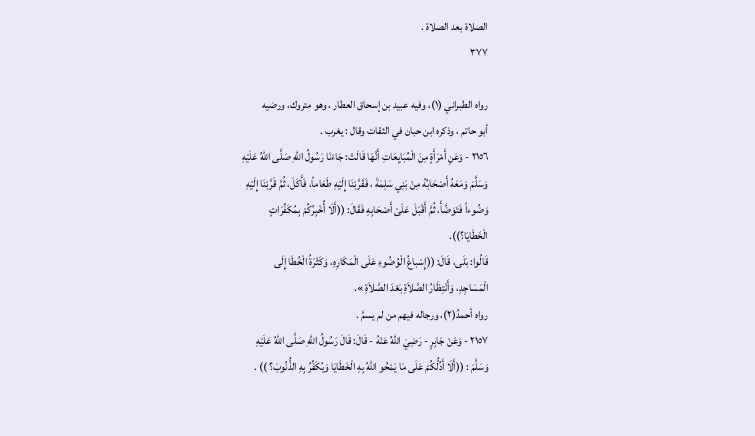الصلاة بعد الصلاة .
٣٧٧

رواه الطبراني (١)، وفيه عبيد بن إسحاق العطار ، وهو متروك، ورضيه
أبو حاتم ، وذكره ابن حبان في الثقات وقال : يغرب .
٢١٥٦ - وَعَنِ أَمْرَأَةٍ مِنَ الْمُبَايِعَاتِ أَنَّهَا قَالَتْ: جَاءَنَا رَسُولُ اللهِ صَلَّى اللهُ عَلَيْهِ
وَسَلَّمَ وَمَعَهُ أَصْحَابُهُ مِنْ بَنِي سَلِمَةَ ، فَقَرَّبْنَا إِلَيْهِ طَعَاماً، فَأَكَلَ، ثُمَّ قَرَّبْنَا إِلَيْهِ
وَضُوءاً فَتَوَضَّأَ، ثُمَّ أَقْبَلَ عَلَىْ أَصْحَابِهِ فَقَالَ: ((أَلَا أُخْبِرُكُمْ بِمُكَفِّرَاتٍ
الْخَطَايَا؟)).
قَالُوا: بَلَى، قَالَ: ((إِسْباغُ الْوُضُوءِ عَلَى الْمَكَارِهِ، وَكَثْرَةُ الْخُطَا إِلَى
الْمَسَاجِدِ، وَأَنْتِظَارُ الصَّلاَةِ بَعْدَ الصَّلاَةِ ».
رواه أحمدُ(٢)، ورجاله فيهم من لم يسمَّ .
٢١٥٧ - وَعَنْ جَابِرٍ - رَضِيَ اللهُ عَنْهُ - قَالَ: قَالَ رَسُولُ اللهِ صَلَّى اللهُ عَلَيْهِ
وَسَلَّمَ : ((أَلَا أَدُلُّكُمْ عَلَى مَا يَمْحُو اللهُ بِهِ الْخَطَايَا وَيُكَفِّرُ بِهِ الذُّنُوبَ؟ )) .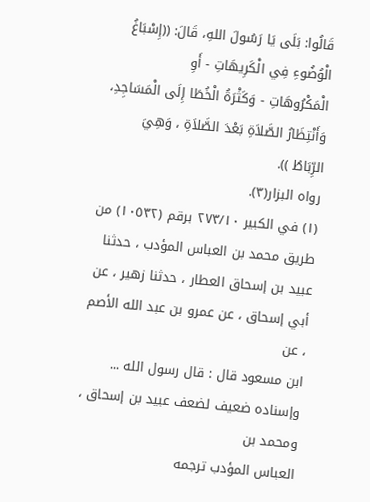قَالُوا: بَلَى يَا رَسُولَ اللهِ، قَالَ: ((إِسْبَاغُ الْوُضُوءِ فِي الْكَرِيهَاتِ - أَوِ
الْمَكْرُوهَاتِ - وَكَثْرَةُ الْخُطَا إِلَى الْمَسَاجِدِ، وَأَنْتِظَارُ الصَّلاَةِ بَعْدَ الصَّلاَةِ ، وَهِيَ
الرِّبَاطُ )).
رواه البزار(٣).
(١) في الكبير ٢٧٣/١٠ برقم (١٠٥٣٢) من طريق محمد بن العباس المؤدب ، حدثنا
عبيد بن إسحاق العطار ، حدثنا زهير ، عن أبي إسحاق ، عن عمرو بن عبد الله الأصم ، عن
ابن مسعود قال : قال رسول الله ... وإسناده ضعيف لضعف عبيد بن إسحاق ، ومحمد بن
العباس المؤدب ترجمه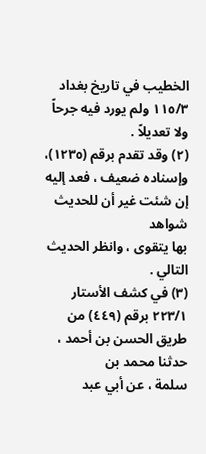الخطيب في تاريخ بغداد ١١٥/٣ ولم يورد فيه جرحاً ولا تعديلاً .
(٢) وقد تقدم برقم (١٢٣٥)، وإسناده ضعيف ، فعد إليه إن شئت غير أن للحديث شواهد
بها يتقوى ، وانظر الحديث التالي .
(٣) في كشف الأستار ٢٢٣/١ برقم (٤٤٩) من طريق الحسن بن أحمد ، حدثنا محمد بن
سلمة ، عن أبي عبد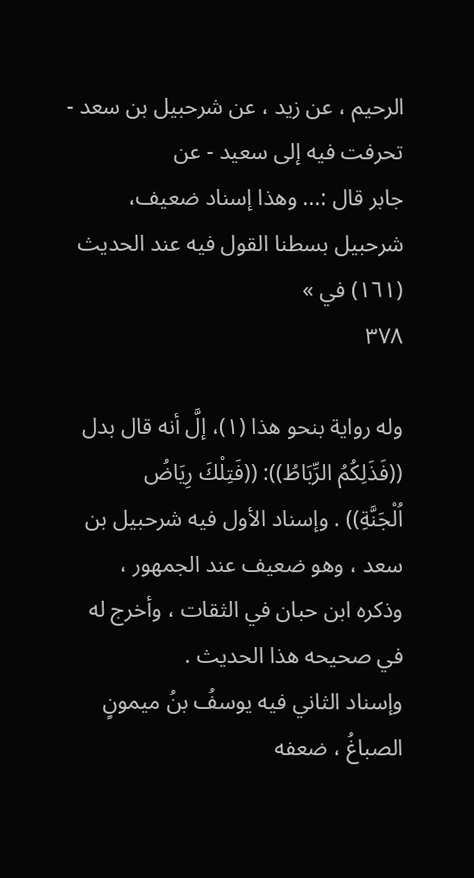الرحيم ، عن زيد ، عن شرحبيل بن سعد - تحرفت فيه إلى سعيد - عن
جابر قال :... وهذا إسناد ضعيف، شرحبيل بسطنا القول فيه عند الحديث (١٦١) في »
٣٧٨

وله رواية بنحو هذا (١)، إلَّ أنه قال بدل ((فَذَلِكُمُ الرِّبَاطُ)): ((فَتِلْكَ رِيَاضُ
اُلْجَنَّةِ)) . وإسناد الأول فيه شرحبيل بن سعد ، وهو ضعيف عند الجمهور ،
وذكره ابن حبان في الثقات ، وأخرج له في صحيحه هذا الحديث .
وإسناد الثاني فيه يوسفُ بنُ ميمونٍ الصباغُ ، ضعفه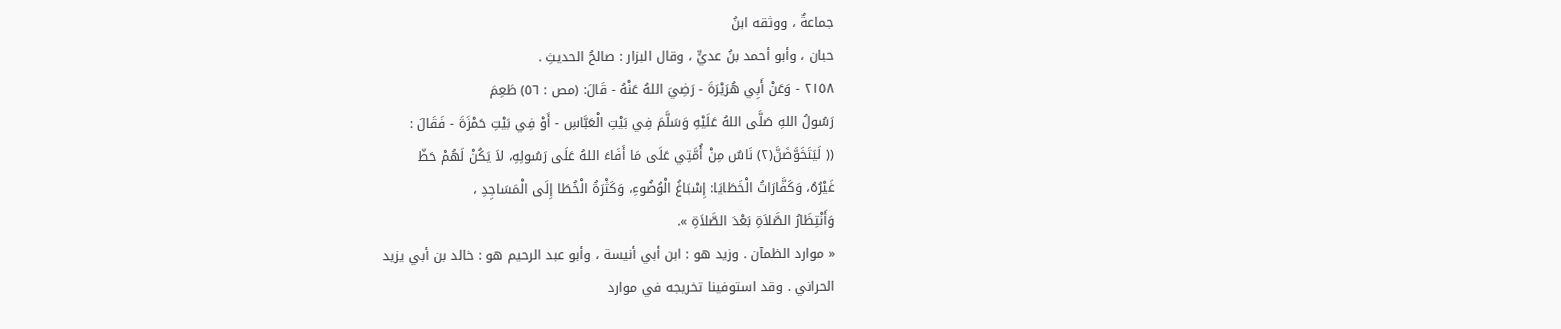جماعةٌ ، ووثقه ابنُ
حبان ، وأبو أحمد بنُ عديٍّ ، وقال البزار : صالحُ الحديثِ .
٢١٥٨ - وَعَنْ أَبِي هُرَيْرَةَ - رَضِيَ اللهُ عَنْهُ - قَالَ: (مص : ٥٦) طَعِمَ
رَسُولُ اللهِ صَلَّى اللهُ عَلَيْهِ وَسَلَّمَ فِي بَيْتِ الْعَبَّاسِ - أَوْ فِي بَيْتِ حَمْزَةَ - فَقَالَ :
(( لَيَتَخَوَّضَنَّ(٢) نَاسٌ مِنْ أُمَّتِي عَلَى مَا أَفَاءَ اللهُ عَلَى رَسُولِهِ، لاَ يَكُنْ لَهُمْ حَظّ
غَيْرُهُ، وَكَفَّارَاتُ الْخَطَايَا: إِسْبَاغُ الْوُضُوءِ، وَكَثْرَةُ الْخُطَا إِلَى الْمَسَاجِدِ ،
وَأَنْتِظَارُ الصَّلاَةِ بَعْدَ الصَّلاَةِ ».
« موارد الظمآن . وزيد هو : ابن أبي أنيسة ، وأبو عبد الرحيم هو : خالد بن أبي يزيد
الحراني . وقد استوفينا تخريجه في موارد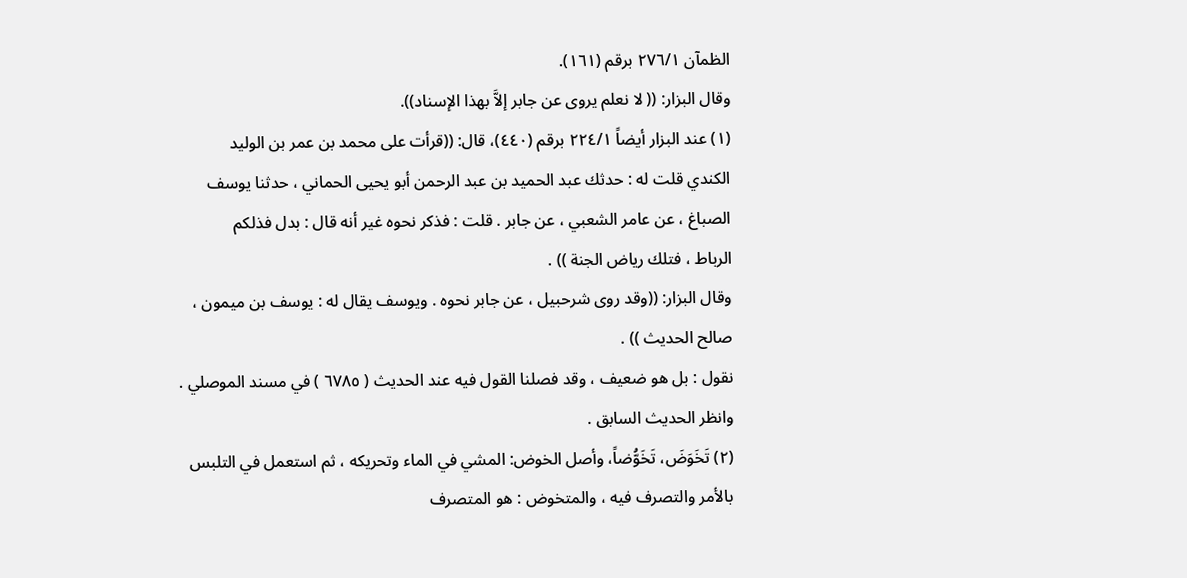الظمآن ٢٧٦/١ برقم (١٦١).
وقال البزار: (( لا نعلم يروى عن جابر إلاَّ بهذا الإسناد)).
(١) عند البزار أيضاً ٢٢٤/١ برقم (٤٤٠)، قال: ((قرأت على محمد بن عمر بن الوليد
الكندي قلت له : حدثك عبد الحميد بن عبد الرحمن أبو يحيى الحماني ، حدثنا يوسف
الصباغ ، عن عامر الشعبي ، عن جابر . قلت : فذكر نحوه غير أنه قال : بدل فذلكم
الرباط ، فتلك رياض الجنة )) .
وقال البزار: ((وقد روى شرحبيل ، عن جابر نحوه . ويوسف يقال له : يوسف بن ميمون ،
صالح الحديث )) .
نقول : بل هو ضعيف ، وقد فصلنا القول فيه عند الحديث ( ٦٧٨٥ ) في مسند الموصلي .
وانظر الحديث السابق .
(٢) تَخَوَضَ، تَخَوُّضاً، وأصل الخوض: المشي في الماء وتحريكه ، ثم استعمل في التلبس
بالأمر والتصرف فيه ، والمتخوض : هو المتصرف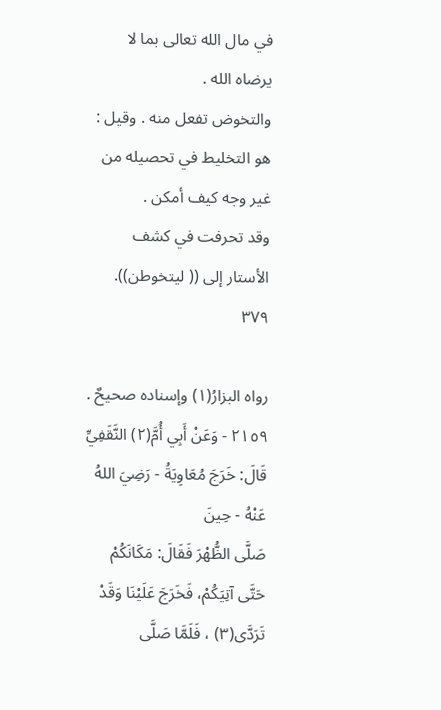في مال الله تعالى بما لا يرضاه الله .
والتخوض تفعل منه . وقيل : هو التخليط في تحصيله من غير وجه كيف أمكن .
وقد تحرفت في كشف الأستار إلى (( ليتخوطن)).
٣٧٩

رواه البزارُ(١) وإسناده صحيحٌ .
٢١٥٩ - وَعَنْ أَبِي أُمَّ(٢) النَّقَفِيِّ قَالَ: خَرَجَ مُعَاوِيَةُ - رَضِيَ اللهُ عَنْهُ - حِينَ
صَلَّى الظُّهْرَ فَقَالَ: مَكَانَكُمْ حَتَّى آتِيَكُمْ، فَخَرَجَ عَلَيْنَا وَقَدْ تَرَدَّى(٣) ، فَلَمَّا صَلَّى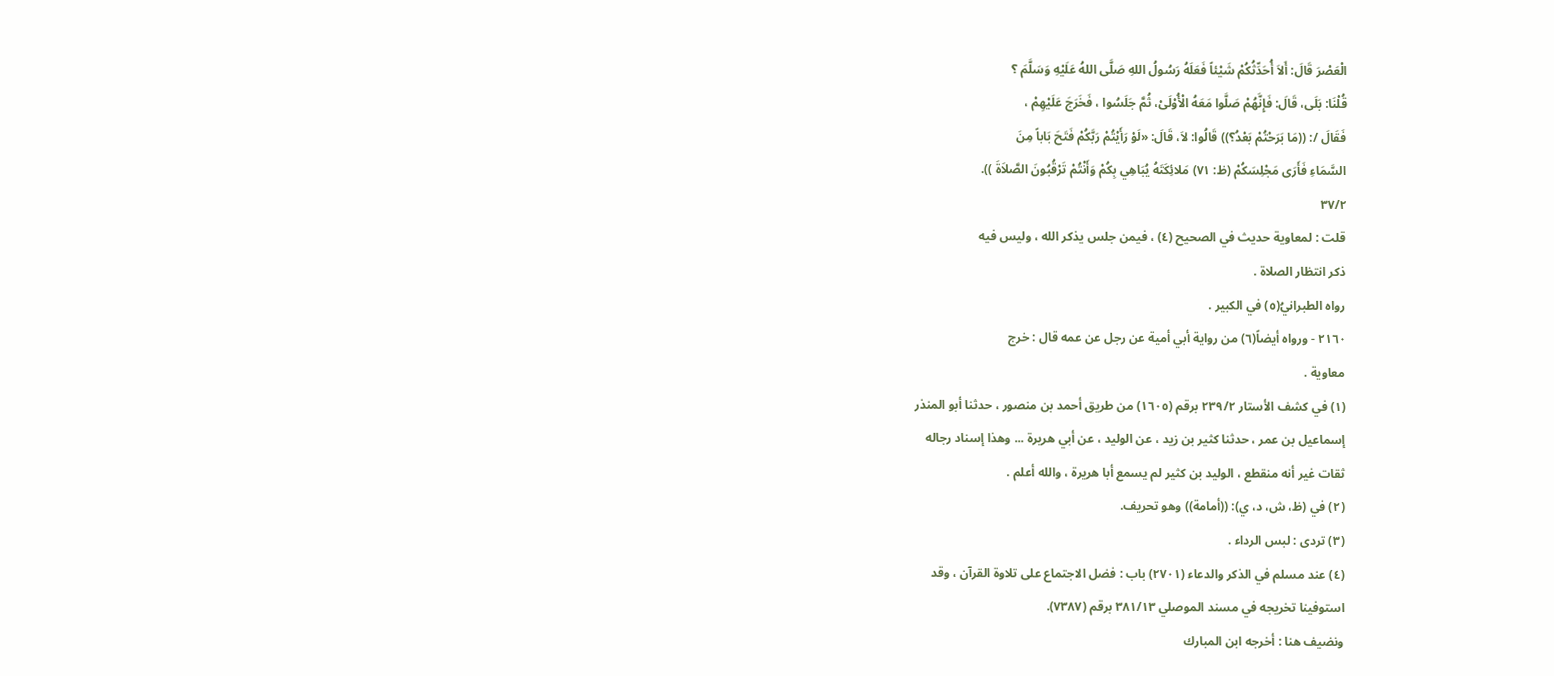الْعَصْرَ قَالَ: أَلاَ أُحَدِّثُكُمْ شَيْئاً فَعَلَهُ رَسُولُ اللهِ صَلَّى اللهُ عَلَيْهِ وَسَلَّمَ ؟
قُلْنَا: بَلَى، قَالَ: فَإِنَّهُمْ صَلَّوا مَعَهُ الْأُوْلَىْ، ثُمَّ جَلَسُوا ، فَخَرَجَ عَلَيْهِمْ ،
فَقَالَ /: ((مَا بَرَحْتُمْ بَعْدُ؟)) قَالُوا: لاَ، قَالَ: «لَوْ رَأَيْتُمْ رَبَّكُمْ فَتَحَ بَاباً مِنَ
السَّمَاءِ فَأَرَى مَجْلِسَكُمْ (ظ: ٧١) مَلائِكَتَهُ يُبَاهِي بِكُمْ وَأَنْتُمْ تَرْقُبُونَ الصَّلاَةَ )).
٣٧/٢
قلت : لمعاوية حديث في الصحيح (٤) ، فيمن جلس يذكر الله ، وليس فيه
ذكر انتظار الصلاة .
رواه الطبرانيُ(٥) في الكبير .
٢١٦٠ - ورواه أيضاً(٦) من رواية أبي أمية عن رجل عن عمه قال : خرج
معاوية .
(١) في كشف الأستار ٢٣٩/٢ برقم (١٦٠٥) من طريق أحمد بن منصور ، حدثنا أبو المنذر
إسماعيل بن عمر ، حدثنا كثير بن زيد ، عن الوليد ، عن أبي هريرة ... وهذا إسناد رجاله
ثقات غير أنه منقطع ، الوليد بن كثير لم يسمع أبا هريرة ، والله أعلم .
(٢) في (ظ، ش، د، ي): ((أمامة)) وهو تحريف.
(٣) تردى : لبس الرداء .
(٤) عند مسلم في الذكر والدعاء (٢٧٠١) باب : فضل الاجتماع على تلاوة القرآن ، وقد
استوفينا تخريجه في مسند الموصلي ٣٨١/١٣ برقم (٧٣٨٧).
ونضيف هنا : أخرجه ابن المبارك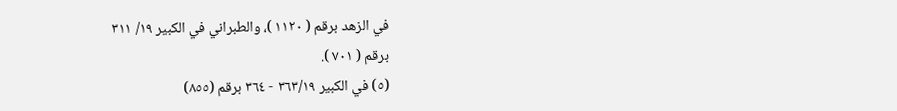في الزهد برقم ( ١١٢٠ )، والطبراني في الكبير ١٩/ ٣١١
برقم ( ٧٠١ ).
(٥) في الكبير ٣٦٣/١٩ - ٣٦٤ برقم (٨٥٥)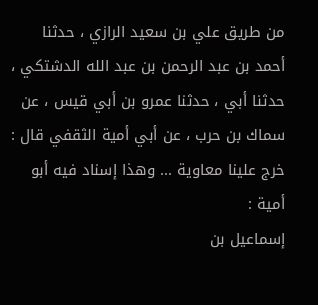من طريق علي بن سعيد الرازي ، حدثنا
أحمد بن عبد الرحمن بن عبد الله الدشتكي ، حدثنا أبي ، حدثنا عمرو بن أبي قيس ، عن
سماك بن حرب ، عن أبي أمية الثقفي قال : خرج علينا معاوية ... وهذا إسناد فيه أبو أمية :
إسماعيل بن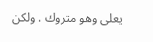يعلى وهو متروك . ولكن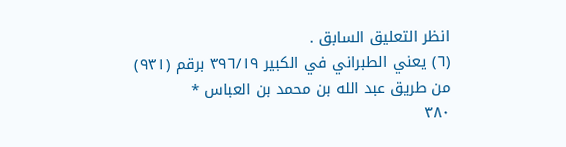انظر التعليق السابق .
(٦) يعني الطبراني في الكبير ٣٩٦/١٩ برقم (٩٣١) من طريق عبد الله بن محمد بن العباس *
٣٨٠